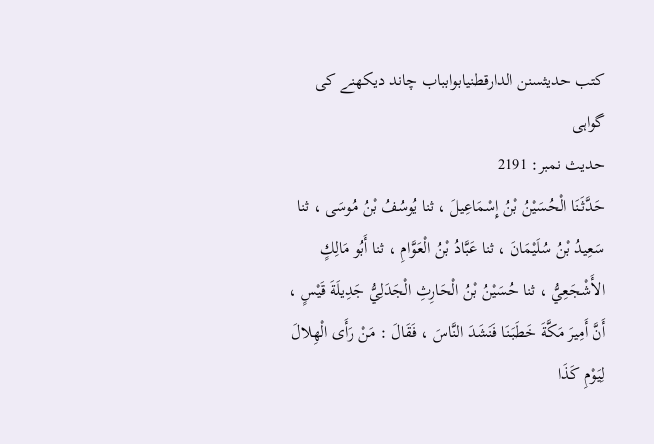کتب حدیثسنن الدارقطنيابوابباب چاند دیکھنے کی گواہی
حدیث نمبر: 2191
حَدَّثَنَا الْحُسَيْنُ بْنُ إِسْمَاعِيلَ ، ثنا يُوسُفُ بْنُ مُوسَى ، ثنا سَعِيدُ بْنُ سُلَيْمَانَ ، ثنا عَبَّادُ بْنُ الْعَوَّامِ ، ثنا أَبُو مَالِكٍ الأَشْجَعِيُّ ، ثنا حُسَيْنُ بْنُ الْحَارِثِ الْجَدَلِيُّ جَدِيلَةَ قَيْسٍ ، أَنَّ أَمِيرَ مَكَّةَ خَطَبَنَا فَنَشَدَ النَّاسَ ، فَقَالَ : مَنْ رَأَى الْهِلالَ لِيَوْمِ كَذَا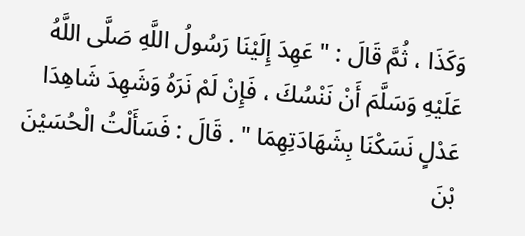وَكَذَا ، ثُمَّ قَالَ : " عَهِدَ إِلَيْنَا رَسُولُ اللَّهِ صَلَّى اللَّهُ عَلَيْهِ وَسَلَّمَ أَنْ نَنْسُكَ ، فَإِنْ لَمْ نَرَهُ وَشَهِدَ شَاهِدَا عَدْلٍ نَسَكْنَا بِشَهَادَتِهِمَا " . قَالَ : فَسَأَلْتُ الْحُسَيْنَ بْنَ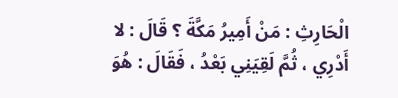الْحَارِثِ : مَنْ أَمِيرُ مَكَّةَ ؟ قَالَ : لا أَدْرِي ، ثُمَّ لَقِيَنِي بَعْدُ ، فَقَالَ : هُوَ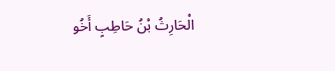الْحَارِثُ بْنُ حَاطِبٍ أَخُو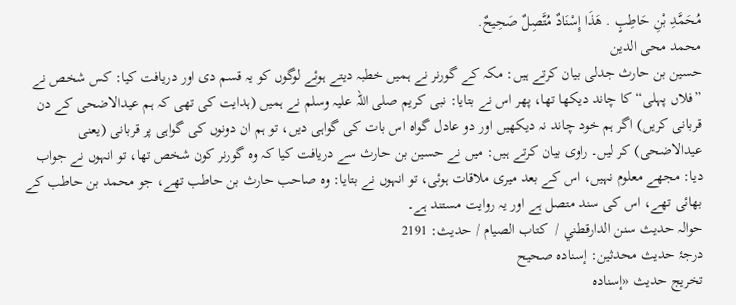مُحَمَّدِ بْنِ حَاطِبٍ . هَذَا إِسْنَادٌ مُتَّصِلٌ صَحِيحٌ.
محمد محی الدین
حسین بن حارث جدلی بیان کرتے ہیں: مکہ کے گورنر نے ہمیں خطبہ دیتے ہوئے لوگوں کو یہ قسم دی اور دریافت کیا: کس شخص نے ”فلاں پہلی“ کا چاند دیکھا تھا، پھر اس نے بتایا: نبی کریم صلی اللہ علیہ وسلم نے ہمیں (ہدایت کی تھی کہ ہم عیدالاضحی کے دن قربانی کریں) اگر ہم خود چاند نہ دیکھیں اور دو عادل گواہ اس بات کی گواہی دیں، تو ہم ان دونوں کی گواہی پر قربانی (یعنی عیدالاضحی) کر لیں۔ راوی بیان کرتے ہیں: میں نے حسین بن حارث سے دریافت کیا کہ وہ گورنر کون شخص تھا، تو انہوں نے جواب دیا: مجھے معلوم نہیں، اس کے بعد میری ملاقات ہوئی، تو انہوں نے بتایا: وہ صاحب حارث بن حاطب تھے، جو محمد بن حاطب کے بھائی تھے، اس کی سند متصل ہے اور یہ روایت مستند ہے۔
حوالہ حدیث سنن الدارقطني /  كتاب الصيام / حدیث: 2191
درجۂ حدیث محدثین: إسناده صحيح
تخریج حدیث «إسناده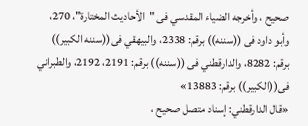صحيح ، وأخرجه الضياء المقدسي فى "الأحاديث المختارة"، 270، وأبو داود فى ((سننه)) برقم: 2338، والبيهقي فى((سننه الكبير)) برقم: 8282، والدارقطني فى ((سننه)) برقم: 2191، 2192، والطبراني فى((الكبير)) برقم: 13883»
«قال الدارقطني: إسناد متصل صحيح ،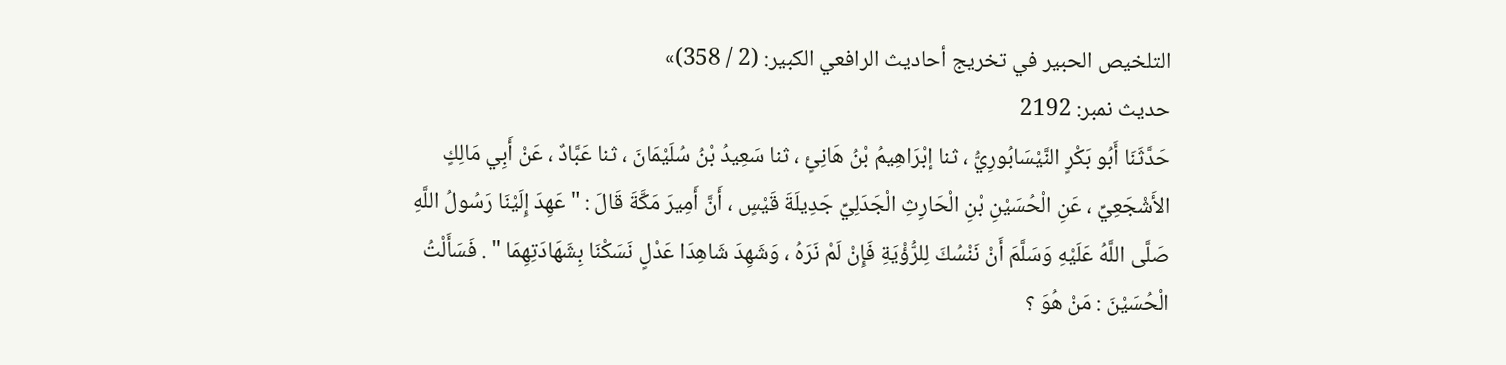التلخيص الحبير في تخريج أحاديث الرافعي الكبير: (2 / 358)»
حدیث نمبر: 2192
حَدَّثَنَا أَبُو بَكْرٍ النَّيْسَابُورِيُّ ، ثنا إبْرَاهِيمُ بْنُ هَانِئٍ ، ثنا سَعِيدُ بْنُ سُلَيْمَانَ ، ثنا عَبَّادٌ ، عَنْ أَبِي مَالِكٍ الأَشْجَعِيِّ ، عَنِ الْحُسَيْنِ بْنِ الْحَارِثِ الْجَدَلِيِّ جَدِيلَةَ قَيْسٍ ، أَنَّ أَمِيرَ مَكَّةَ قَالَ : " عَهِدَ إِلَيْنَا رَسُولُ اللَّهِ صَلَّى اللَّهُ عَلَيْهِ وَسَلَّمَ أَنْ نَنْسُكَ لِلرُّؤْيَةِ فَإِنْ لَمْ نَرَهُ ، وَشَهِدَ شَاهِدَا عَدْلٍ نَسَكْنَا بِشَهَادَتِهِمَا " . فَسَأَلْتُ الْحُسَيْنَ : مَنْ هُوَ ؟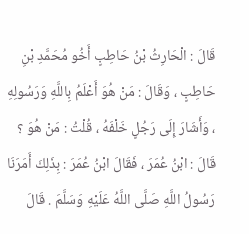قَالَ : الْحَارِثُ بْنُ حَاطِبٍ أَخُو مُحَمَّدِ بْنِ حَاطِبٍ ، وَقَالَ : مَنْ هُوَ أَعْلَمُ بِاللَّهِ وَرَسُولِهِ ، وَأَشَارَ إِلَى رَجُلٍ خَلْفَهُ ، قُلْتُ : مَنْ هُوَ ؟ قَالَ : ابْنُ عُمَرَ ، فَقَالَ ابْنُ عُمَرَ : بِذَلِكَ أَمَرَنَا رَسُولُ اللَّهِ صَلَّى اللَّهُ عَلَيْهِ وَسَلَّمَ . قَالَ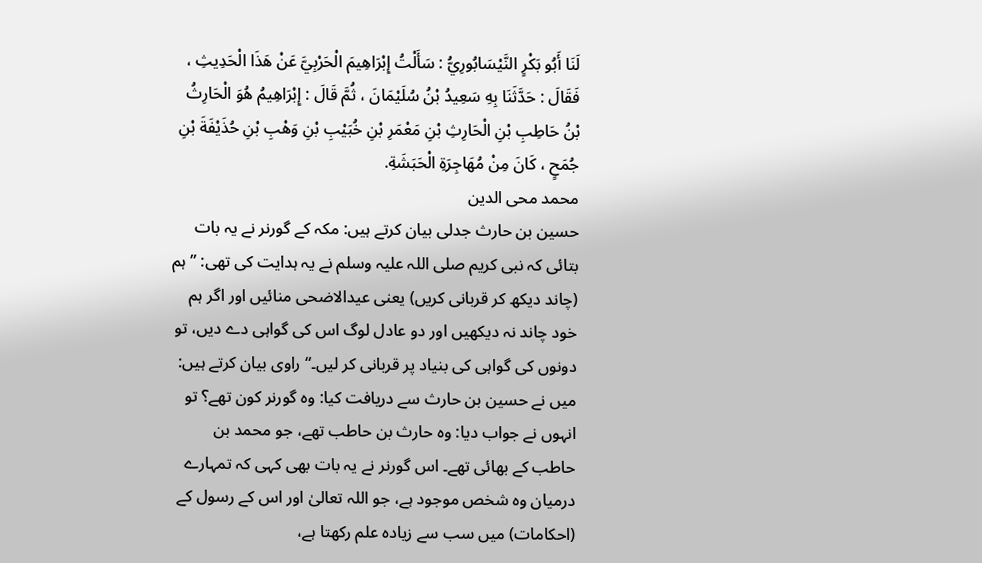لَنَا أَبُو بَكْرٍ النَّيْسَابُورِيُّ : سَأَلْتُ إِبْرَاهِيمَ الْحَرْبِيَّ عَنْ هَذَا الْحَدِيثِ ، فَقَالَ : حَدَّثَنَا بِهِ سَعِيدُ بْنُ سُلَيْمَانَ ، ثُمَّ قَالَ : إِبْرَاهِيمُ هُوَ الْحَارِثُ بْنُ حَاطِبِ بْنِ الْحَارِثِ بْنِ مَعْمَرِ بْنِ خُبَيْبِ بْنِ وَهْبِ بْنِ حُذَيْفَةَ بْنِ جُمَحٍ ، كَانَ مِنْ مُهَاجِرَةِ الْحَبَشَةِ.
محمد محی الدین
حسین بن حارث جدلی بیان کرتے ہیں: مکہ کے گورنر نے یہ بات بتائی کہ نبی کریم صلی اللہ علیہ وسلم نے یہ ہدایت کی تھی: ”ہم (چاند دیکھ کر قربانی کریں) یعنی عیدالاضحی منائیں اور اگر ہم خود چاند نہ دیکھیں اور دو عادل لوگ اس کی گواہی دے دیں، تو دونوں کی گواہی کی بنیاد پر قربانی کر لیں۔“ راوی بیان کرتے ہیں: میں نے حسین بن حارث سے دریافت کیا: وہ گورنر کون تھے؟ تو انہوں نے جواب دیا: وہ حارث بن حاطب تھے، جو محمد بن حاطب کے بھائی تھے۔ اس گورنر نے یہ بات بھی کہی کہ تمہارے درمیان وہ شخص موجود ہے، جو اللہ تعالیٰ اور اس کے رسول کے (احکامات) میں سب سے زیادہ علم رکھتا ہے،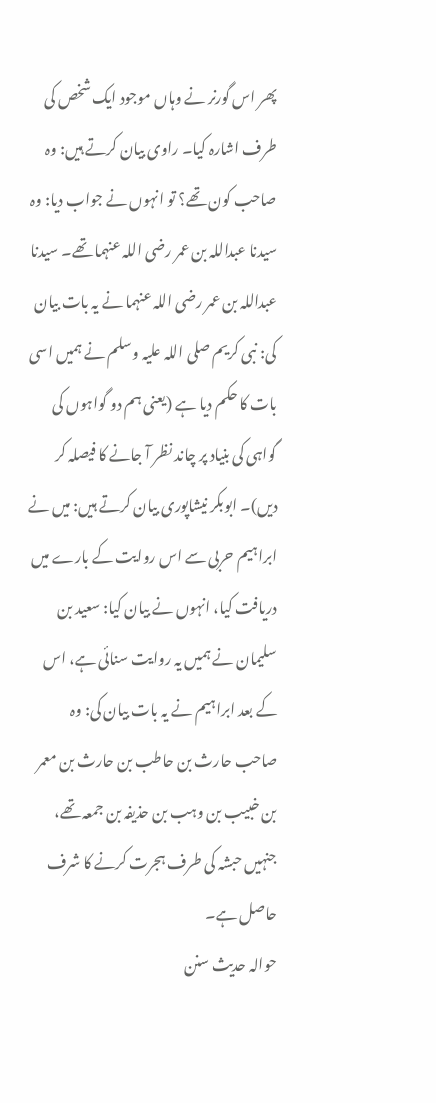پھر اس گورنر نے وہاں موجود ایک شخص کی طرف اشارہ کیا۔ راوی بیان کرتے ہیں: وہ صاحب کون تھے؟ تو انہوں نے جواب دیا: وہ سیدنا عبداللہ بن عمر رضی اللہ عنہما تھے۔ سیدنا عبداللہ بن عمر رضی اللہ عنہما نے یہ بات بیان کی: نبی کریم صلی اللہ علیہ وسلم نے ہمیں اسی بات کا حکم دیا ہے (یعنی ہم دو گواہوں کی گواہی کی بنیاد پر چاند نظر آ جانے کا فیصلہ کر دیں)۔ ابوبکر نیشاپوری بیان کرتے ہیں: میں نے ابراہیم حربی سے اس روایت کے بارے میں دریافت کیا، انہوں نے بیان کیا: سعید بن سلیمان نے ہمیں یہ روایت سنائی ہے، اس کے بعد ابراہیم نے یہ بات بیان کی: وہ صاحب حارث بن حاطب بن حارث بن معمر بن خبیب بن وہب بن حذیفہ بن جمعہ تھے، جنہیں حبشہ کی طرف ہجرت کرنے کا شرف حاصل ہے۔
حوالہ حدیث سنن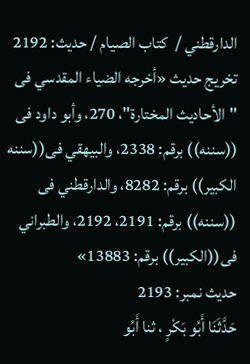الدارقطني /  كتاب الصيام / حدیث: 2192
تخریج حدیث «أخرجه الضياء المقدسي فى "الأحاديث المختارة"، 270، وأبو داود فى ((سننه)) برقم: 2338، والبيهقي فى((سننه الكبير)) برقم: 8282، والدارقطني فى ((سننه)) برقم: 2191، 2192، والطبراني فى((الكبير)) برقم: 13883»
حدیث نمبر: 2193
حَدَّثَنَا أَبُو بَكْرٍ ، ثنا أَبُو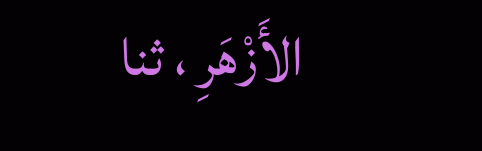الأَزْهَرِ ، ثنا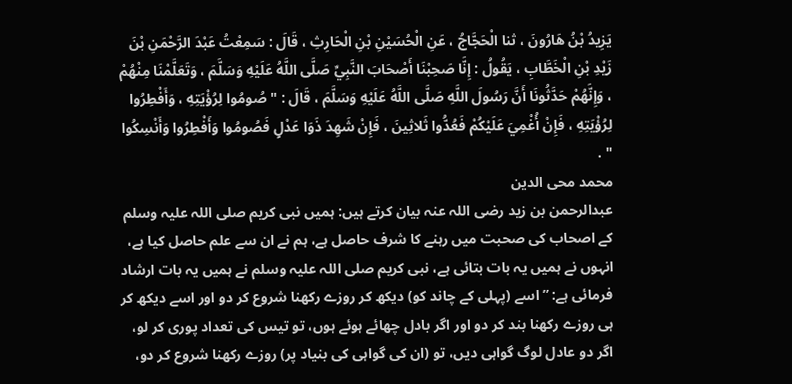يَزِيدُ بْنُ هَارُونَ ، ثنا الْحَجَّاجُ ، عَنِ الْحُسَيْنِ بْنِ الْحَارِثِ ، قَالَ : سَمِعْتُ عَبْدَ الرَّحْمَنِ بْنَ زَيْدِ بْنِ الْخَطَّابِ ، يَقُولُ : إِنَّا صَحِبْنَا أَصْحَابَ النَّبِيِّ صَلَّى اللَّهُ عَلَيْهِ وَسَلَّمَ ، وَتَعَلَّمْنَا مِنْهُمْ ، وَإِنَّهُمْ حَدَّثُونَا أَنَّ رَسُولَ اللَّهِ صَلَّى اللَّهُ عَلَيْهِ وَسَلَّمَ ، قَالَ : " صُومُوا لِرُؤْيَتِهِ ، وَأَفْطِرُوا لِرُؤْيَتِهِ ، فَإِنْ أُغْمِيَ عَلَيْكُمْ فَعُدُّوا ثَلاثِينَ ، فَإِنْ شَهِدَ ذَوَا عَدْلٍ فَصُومُوا وَأَفْطِرُوا وَأَنْسِكُوا " .
محمد محی الدین
عبدالرحمن بن زید رضی اللہ عنہ بیان کرتے ہیں: ہمیں نبی کریم صلی اللہ علیہ وسلم کے اصحاب کی صحبت میں رہنے کا شرف حاصل ہے، ہم نے ان سے علم حاصل کیا ہے، انہوں نے ہمیں یہ بات بتائی ہے، نبی کریم صلی اللہ علیہ وسلم نے ہمیں یہ بات ارشاد فرمائی ہے: ”اسے (پہلی کے چاند کو) دیکھ کر روزے رکھنا شروع کر دو اور اسے دیکھ کر ہی روزے رکھنا بند کر دو اور اگر بادل چھائے ہوئے ہوں، تو تیس کی تعداد پوری کر لو، اگر دو عادل لوگ گواہی دیں، تو (ان کی گواہی کی بنیاد پر) روزے رکھنا شروع کر دو،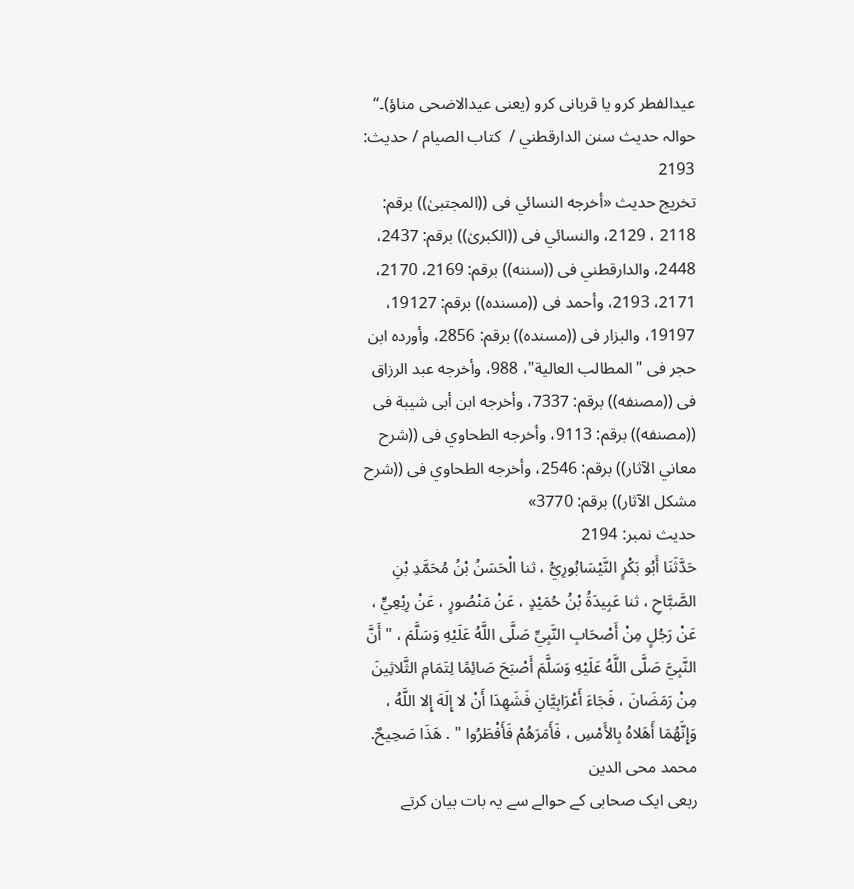عیدالفطر کرو یا قربانی کرو (یعنی عیدالاضحی مناؤ)۔“
حوالہ حدیث سنن الدارقطني /  كتاب الصيام / حدیث: 2193
تخریج حدیث «أخرجه النسائي فى ((المجتبیٰ)) برقم: 2118 ، 2129، والنسائي فى ((الكبریٰ)) برقم: 2437، 2448، والدارقطني فى ((سننه)) برقم: 2169، 2170، 2171، 2193، وأحمد فى ((مسنده)) برقم: 19127، 19197، والبزار فى ((مسنده)) برقم: 2856، وأورده ابن حجر فى "المطالب العالية"، 988، وأخرجه عبد الرزاق فى ((مصنفه)) برقم: 7337، وأخرجه ابن أبى شيبة فى ((مصنفه)) برقم: 9113، وأخرجه الطحاوي فى ((شرح معاني الآثار)) برقم: 2546، وأخرجه الطحاوي فى ((شرح مشكل الآثار)) برقم: 3770»
حدیث نمبر: 2194
حَدَّثَنَا أَبُو بَكْرٍ النَّيْسَابُورِيُّ ، ثنا الْحَسَنُ بْنُ مُحَمَّدِ بْنِ الصَّبَّاحِ ، ثنا عَبِيدَةُ بْنُ حُمَيْدٍ ، عَنْ مَنْصُورٍ ، عَنْ رِبْعِيٍّ ، عَنْ رَجُلٍ مِنْ أَصْحَابِ النَّبِيِّ صَلَّى اللَّهُ عَلَيْهِ وَسَلَّمَ ، " أَنَّ النَّبِيَّ صَلَّى اللَّهُ عَلَيْهِ وَسَلَّمَ أَصْبَحَ صَائِمًا لِتَمَامِ الثَّلاثِينَ مِنْ رَمَضَانَ ، فَجَاءَ أَعْرَابِيَّانِ فَشَهِدَا أَنْ لا إِلَهَ إِلا اللَّهُ ، وَإِنَّهُمَا أَهَلاهُ بِالأَمْسِ ، فَأَمَرَهُمْ فَأَفْطَرُوا " . هَذَا صَحِيحٌ.
محمد محی الدین
ربعی ایک صحابی کے حوالے سے یہ بات بیان کرتے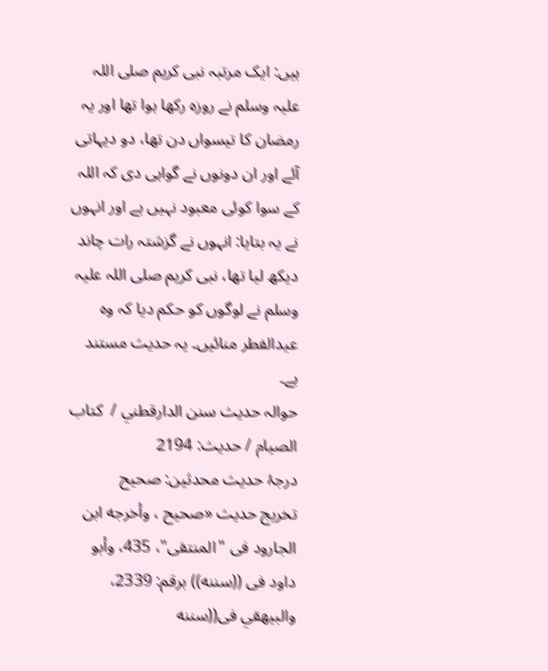ہیں: ایک مرتبہ نبی کریم صلی اللہ علیہ وسلم نے روزہ رکھا ہوا تھا اور یہ رمضان کا تیسواں دن تھا، دو دیہاتی آئے اور ان دونوں نے گواہی دی کہ اللہ کے سوا کوئی معبود نہیں ہے اور انہوں نے یہ بتایا: انہوں نے گزشتہ رات چاند دیکھ لیا تھا، نبی کریم صلی اللہ علیہ وسلم نے لوگوں کو حکم دیا کہ وہ عیدالفطر منائیں۔ یہ حدیث مستند ہے۔
حوالہ حدیث سنن الدارقطني /  كتاب الصيام / حدیث: 2194
درجۂ حدیث محدثین: صحيح
تخریج حدیث «صحيح ، وأخرجه ابن الجارود فى "المنتقى"، 435، وأبو داود فى ((سننه)) برقم: 2339، والبيهقي فى((سننه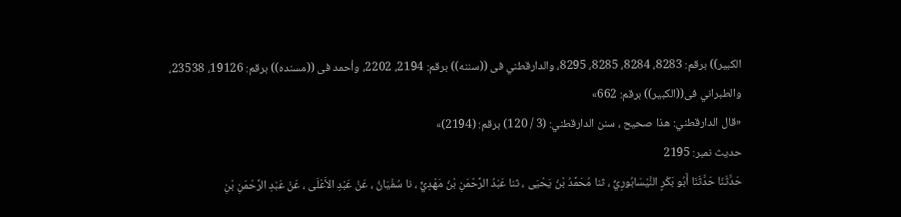الكبير)) برقم: 8283، 8284، 8285، 8295، والدارقطني فى ((سننه)) برقم: 2194، 2202، وأحمد فى ((مسنده)) برقم: 19126، 23538، والطبراني فى((الكبير)) برقم: 662»
«قال الدارقطني: هذا صحيح ، سنن الدارقطني: (3 / 120) برقم: (2194)»
حدیث نمبر: 2195
حَدَّثَنَا حَدَّثَنَا أَبُو بَكْرٍ النَّيْسَابُورِيُّ ، ثنا مُحَمَّدُ بْنُ يَحْيَى ، ثنا عَبْدُ الرَّحْمَنِ بْنُ مَهْدِيٍّ ، نا سُفْيَانُ ، عَنْ عَبْدِ الأَعْلَى ، عَنْ عَبْدِ الرَّحْمَنِ بْنِ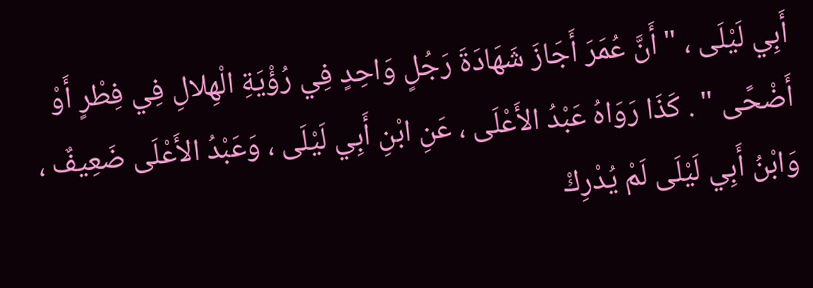أَبِي لَيْلَى ، " أَنَّ عُمَرَ أَجَازَ شَهَادَةَ رَجُلٍ وَاحِدٍ فِي رُؤْيَةِ الْهِلالِ فِي فِطْرٍ أَوْ أَضْحًى " . كَذَا رَوَاهُ عَبْدُ الأَعْلَى ، عَنِ ابْنِ أَبِي لَيْلَى ، وَعَبْدُ الأَعْلَى ضَعِيفٌ ، وَابْنُ أَبِي لَيْلَى لَمْ يُدْرِكْ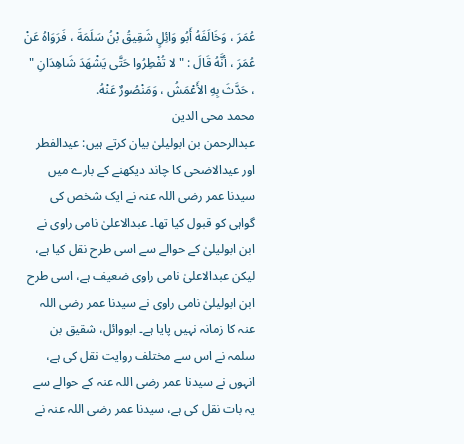عُمَرَ ، وَخَالَفَهُ أَبُو وَائِلٍ شَقِيقُ بْنُ سَلَمَةَ ، فَرَوَاهُ عَنْ عُمَرَ ، أنَّهُ قَالَ : " لا تُفْطِرُوا حَتَّى يَشْهَدَ شَاهِدَانِ " ، حَدَّثَ بِهِ الأَعْمَشُ ، وَمَنْصُورٌ عَنْهُ.
محمد محی الدین
عبدالرحمن بن ابولیلیٰ بیان کرتے ہیں: عیدالفطر اور عیدالاضحی کا چاند دیکھنے کے بارے میں سیدنا عمر رضی اللہ عنہ نے ایک شخص کی گواہی کو قبول کیا تھا۔ عبدالاعلیٰ نامی راوی نے ابن ابولیلیٰ کے حوالے سے اسی طرح نقل کیا ہے، لیکن عبدالاعلیٰ نامی راوی ضعیف ہے، اسی طرح ابن ابولیلیٰ نامی راوی نے سیدنا عمر رضی اللہ عنہ کا زمانہ نہیں پایا ہے۔ ابووائل، شقیق بن سلمہ نے اس سے مختلف روایت نقل کی ہے، انہوں نے سیدنا عمر رضی اللہ عنہ کے حوالے سے یہ بات نقل کی ہے، سیدنا عمر رضی اللہ عنہ نے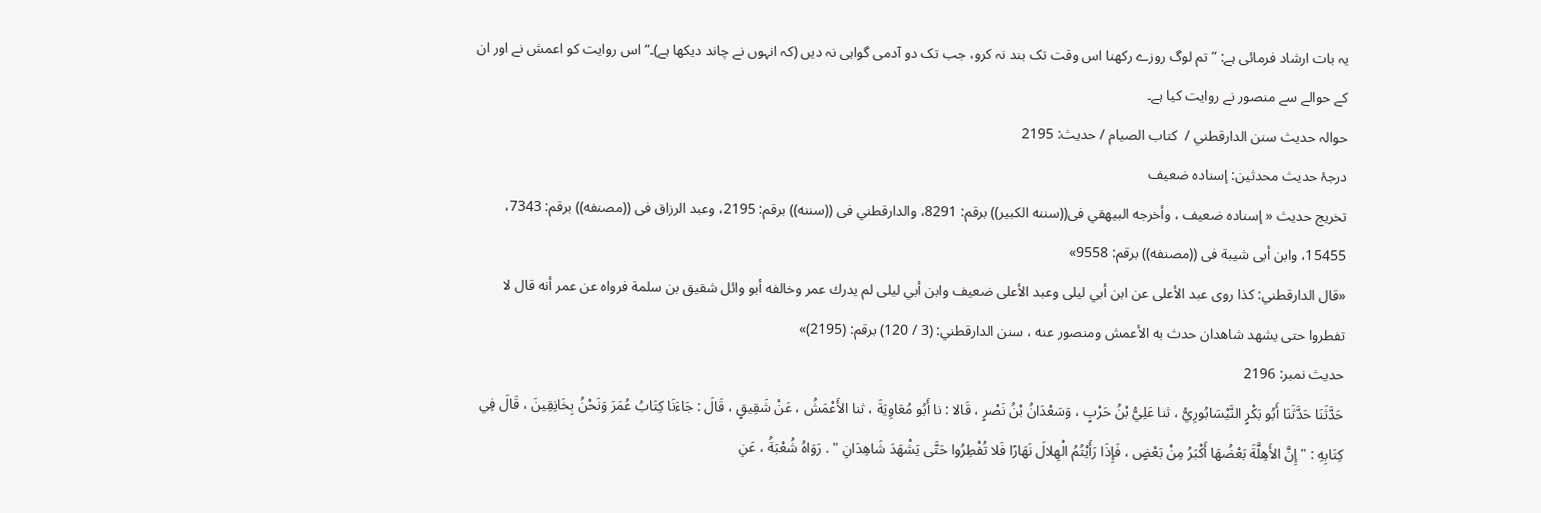یہ بات ارشاد فرمائی ہے: ”تم لوگ روزے رکھنا اس وقت تک بند نہ کرو، جب تک دو آدمی گواہی نہ دیں (کہ انہوں نے چاند دیکھا ہے)۔“ اس روایت کو اعمش نے اور ان کے حوالے سے منصور نے روایت کیا ہے۔
حوالہ حدیث سنن الدارقطني /  كتاب الصيام / حدیث: 2195
درجۂ حدیث محدثین: إسناده ضعيف
تخریج حدیث « إسناده ضعيف ، وأخرجه البيهقي فى((سننه الكبير)) برقم: 8291، والدارقطني فى ((سننه)) برقم: 2195، وعبد الرزاق فى ((مصنفه)) برقم: 7343، 15455، وابن أبى شيبة فى ((مصنفه)) برقم: 9558»
«قال الدارقطني: كذا روى عبد الأعلى عن ابن أبي ليلى وعبد الأعلى ضعيف وابن أبي ليلى لم يدرك عمر وخالفه أبو وائل شقيق بن سلمة فرواه عن عمر أنه قال لا تفطروا حتى يشهد شاهدان حدث به الأعمش ومنصور عنه ، سنن الدارقطني: (3 / 120) برقم: (2195)»
حدیث نمبر: 2196
حَدَّثَنَا حَدَّثَنَا أَبُو بَكْرٍ النَّيْسَابُورِيُّ ، ثنا عَلِيُّ بْنُ حَرْبٍ ، وَسَعْدَانُ بْنُ نَصْرٍ ، قَالا : نا أَبُو مُعَاوِيَةَ ، ثنا الأَعْمَشُ ، عَنْ شَقِيقٍ ، قَالَ : جَاءَنَا كِتَابُ عُمَرَ وَنَحْنُ بِخَانِقِينَ ، قَالَ فِي كِتَابِهِ : " إِنَّ الأَهِلَّةَ بَعْضُهَا أَكْبَرُ مِنْ بَعْضٍ ، فَإِذَا رَأَيْتُمُ الْهِلالَ نَهَارًا فَلا تُفْطِرُوا حَتَّى يَشْهَدَ شَاهِدَانِ " . رَوَاهُ شُعْبَةُ ، عَنِ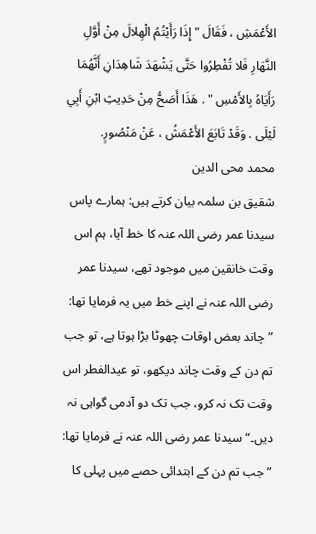الأَعْمَشِ ، فَقَالَ " إِذَا رَأَيْتُمُ الْهِلالَ مِنْ أَوَّلِ النَّهَارِ فَلا تُفْطِرُوا حَتَّى يَشْهَدَ شَاهِدَانِ أَنَّهُمَا رَأَيَاهُ بِالأَمْسِ " . هَذَا أَصَحُّ مِنْ حَدِيثِ ابْنِ أَبِي لَيْلَى . وَقَدْ تَابَعَ الأَعْمَشُ ، عَنْ مَنْصُورٍ.
محمد محی الدین
شقیق بن سلمہ بیان کرتے ہیں: ہمارے پاس سیدنا عمر رضی اللہ عنہ کا خط آیا، ہم اس وقت خانقین میں موجود تھے، سیدنا عمر رضی اللہ عنہ نے اپنے خط میں یہ فرمایا تھا: ”چاند بعض اوقات چھوٹا بڑا ہوتا ہے، تو جب تم دن کے وقت چاند دیکھو، تو عیدالفطر اس وقت تک نہ کرو، جب تک دو آدمی گواہی نہ دیں۔“ سیدنا عمر رضی اللہ عنہ نے فرمایا تھا: ”جب تم دن کے ابتدائی حصے میں پہلی کا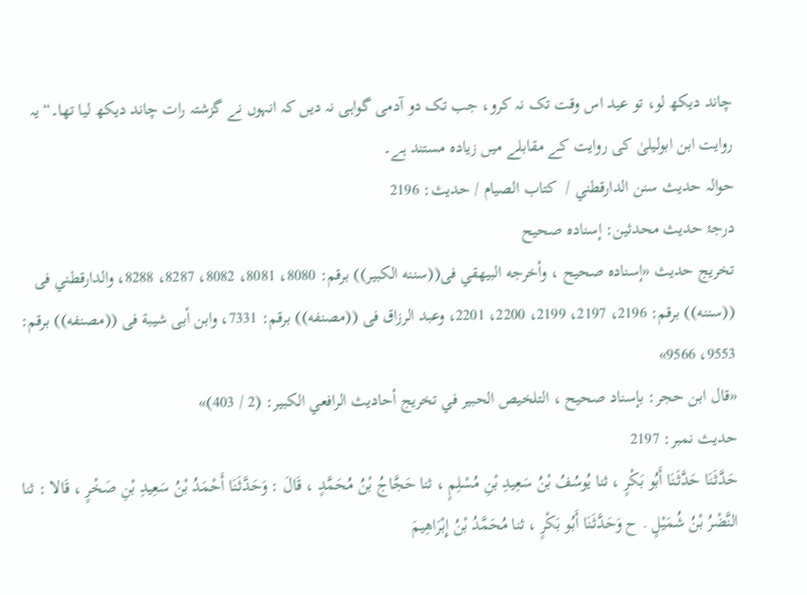چاند دیکھ لو، تو عید اس وقت تک نہ کرو، جب تک دو آدمی گواہی نہ دیں کہ انہوں نے گزشتہ رات چاند دیکھ لیا تھا۔“ یہ روایت ابن ابولیلیٰ کی روایت کے مقابلے میں زیادہ مستند ہے۔
حوالہ حدیث سنن الدارقطني /  كتاب الصيام / حدیث: 2196
درجۂ حدیث محدثین: إسناده صحيح
تخریج حدیث «إسناده صحيح ، وأخرجه البيهقي فى((سننه الكبير)) برقم: 8080، 8081، 8082، 8287، 8288، والدارقطني فى ((سننه)) برقم: 2196، 2197، 2199، 2200، 2201، وعبد الرزاق فى ((مصنفه)) برقم: 7331، وابن أبى شيبة فى ((مصنفه)) برقم: 9553، 9566»
«قال ابن حجر: بإسناد صحيح ، التلخيص الحبير في تخريج أحاديث الرافعي الكبير: (2 / 403)»
حدیث نمبر: 2197
حَدَّثَنَا حَدَّثَنَا أَبُو بَكْرٍ ، ثنا يُوسُفُ بْنُ سَعِيدِ بْنِ مُسْلِمٍ ، ثنا حَجَّاجُ بْنُ مُحَمَّدٍ ، قَالَ : وَحَدَّثَنَا أَحْمَدُ بْنُ سَعِيدِ بْنِ صَخْرٍ ، قَالا : ثنا النَّضْرُ بْنُ شُمَيْلٍ . ح وَحَدَّثَنَا أَبُو بَكْرٍ ، ثنا مُحَمَّدُ بْنُ إِبْرَاهِيمَ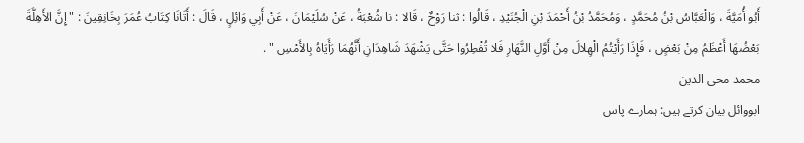أَبُو أُمَيَّةَ ، وَالْعَبَّاسُ بْنُ مُحَمَّدٍ ، وَمُحَمَّدُ بْنُ أَحْمَدَ بْنِ الْجُنَيْدِ ، قَالُوا : ثنا رَوْحٌ ، قَالا : نا شُعْبَةُ ، عَنْ سُلَيْمَانَ ، عَنْ أَبِي وَائِلٍ ، قَالَ : أَتَانَا كِتَابُ عُمَرَ بِخَانِقِينَ : " إِنَّ الأَهِلَّةَ بَعْضُهَا أَعْظَمُ مِنْ بَعْضٍ ، فَإِذَا رَأَيْتُمُ الْهِلالَ مِنْ أَوَّلِ النَّهَارِ فَلا تُفْطِرُوا حَتَّى يَشْهَدَ شَاهِدَانِ أَنَّهُمَا رَأَيَاهُ بِالأَمْسِ " .
محمد محی الدین
ابووائل بیان کرتے ہیں: ہمارے پاس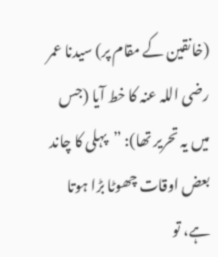(خانقین کے مقام پر) سیدنا عمر رضی اللہ عنہ کا خط آیا (جس میں یہ تحریر تھا): ”پہلی کا چاند بعض اوقات چھوٹا بڑا ہوتا ہے، تو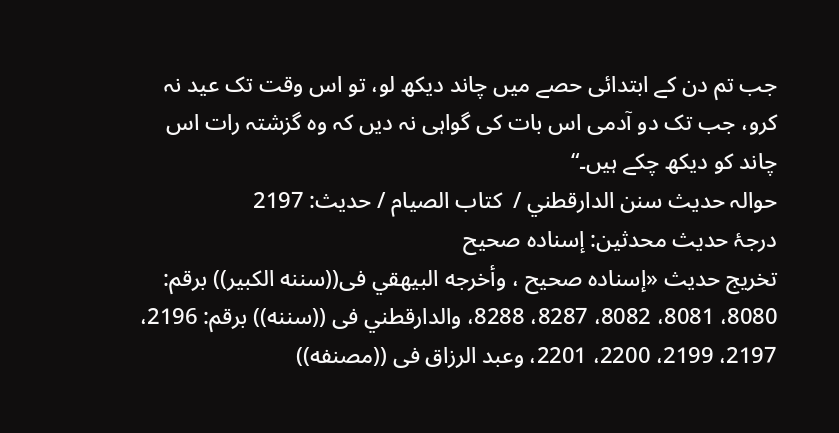جب تم دن کے ابتدائی حصے میں چاند دیکھ لو، تو اس وقت تک عید نہ کرو، جب تک دو آدمی اس بات کی گواہی نہ دیں کہ وہ گزشتہ رات اس چاند کو دیکھ چکے ہیں۔“
حوالہ حدیث سنن الدارقطني /  كتاب الصيام / حدیث: 2197
درجۂ حدیث محدثین: إسناده صحيح
تخریج حدیث «إسناده صحيح ، وأخرجه البيهقي فى((سننه الكبير)) برقم: 8080، 8081، 8082، 8287، 8288، والدارقطني فى ((سننه)) برقم: 2196، 2197، 2199، 2200، 2201، وعبد الرزاق فى ((مصنفه))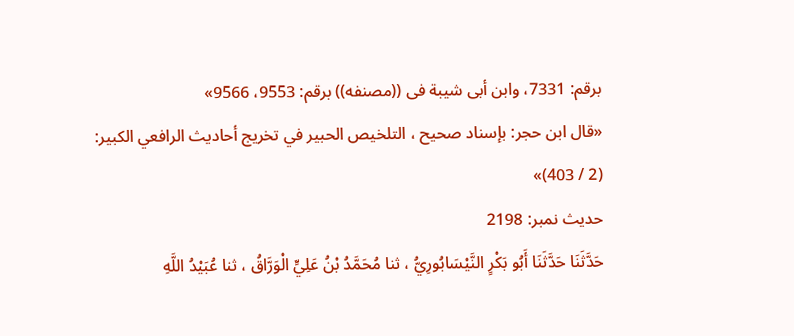برقم: 7331، وابن أبى شيبة فى ((مصنفه)) برقم: 9553، 9566»
«قال ابن حجر: بإسناد صحيح ، التلخيص الحبير في تخريج أحاديث الرافعي الكبير: (2 / 403)»
حدیث نمبر: 2198
حَدَّثَنَا حَدَّثَنَا أَبُو بَكْرٍ النَّيْسَابُورِيُّ ، ثنا مُحَمَّدُ بْنُ عَلِيٍّ الْوَرَّاقُ ، ثنا عُبَيْدُ اللَّهِ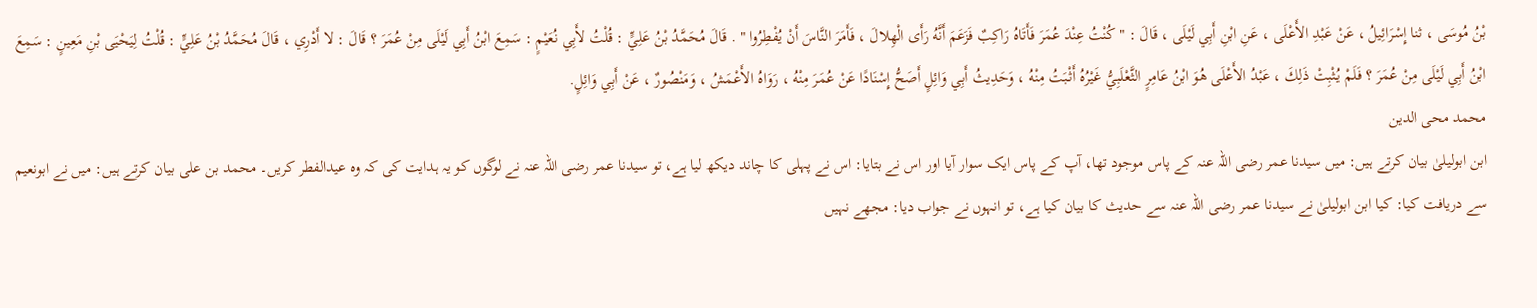بْنُ مُوسَى ، ثنا إِسْرَائِيلُ ، عَنْ عَبْدِ الأَعْلَى ، عَنِ ابْنِ أَبِي لَيْلَى ، قَالَ : " كُنْتُ عِنْدَ عُمَرَ فَأَتَاهُ رَاكِبٌ فَزَعَمَ أَنَّهُ رَأَى الْهِلالَ ، فَأَمَرَ النَّاسَ أَنْ يُفْطِرُوا " . قَالَ مُحَمَّدُ بْنُ عَلِيٍّ : قُلْتُ لأَبِي نُعَيْمٍ : سَمِعَ ابْنُ أَبِي لَيْلَى مِنْ عُمَرَ ؟ قَالَ : لا أَدْرِي ، قَالَ مُحَمَّدُ بْنُ عَلِيٍّ : قُلْتُ لِيَحْيَى بْنِ مَعِينٍ : سَمِعَ ابْنُ أَبِي لَيْلَى مِنْ عُمَرَ ؟ فَلَمْ يُثْبِتْ ذَلِكَ ، عَبْدُ الأَعْلَى هُوَ ابْنُ عَامِرٍ الثَّعْلَبِيُّ غَيْرُهُ أَثْبَتُ مِنْهُ ، وَحَدِيثُ أَبِي وَائِلٍ أَصَحُّ إِسْنَادًا عَنْ عُمَرَ مِنْهُ ، رَوَاهُ الأَعْمَشُ ، وَمَنْصُورٌ ، عَنْ أَبِي وَائِلٍ.
محمد محی الدین
ابن ابولیلیٰ بیان کرتے ہیں: میں سیدنا عمر رضی اللہ عنہ کے پاس موجود تھا، آپ کے پاس ایک سوار آیا اور اس نے بتایا: اس نے پہلی کا چاند دیکھ لیا ہے، تو سیدنا عمر رضی اللہ عنہ نے لوگوں کو یہ ہدایت کی کہ وہ عیدالفطر کریں۔ محمد بن علی بیان کرتے ہیں: میں نے ابونعیم سے دریافت کیا: کیا ابن ابولیلیٰ نے سیدنا عمر رضی اللہ عنہ سے حدیث کا بیان کیا ہے، تو انہوں نے جواب دیا: مجھے نہیں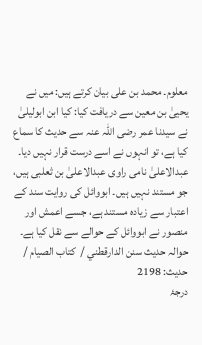معلوم۔ محمد بن علی بیان کرتے ہیں: میں نے یحییٰ بن معین سے دریافت کیا: کیا ابن ابولیلیٰ نے سیدنا عمر رضی اللہ عنہ سے حدیث کا سماع کیا ہے، تو انہوں نے اسے درست قرار نہیں دیا۔ عبدالاعلیٰ نامی راوی عبدالاعلیٰ بن ثعلبی ہیں، جو مستند نہیں ہیں۔ ابووائل کی روایت سند کے اعتبار سے زیادہ مستند ہے، جسے اعمش اور منصور نے ابووائل کے حوالے سے نقل کیا ہے۔
حوالہ حدیث سنن الدارقطني /  كتاب الصيام / حدیث: 2198
درجۂ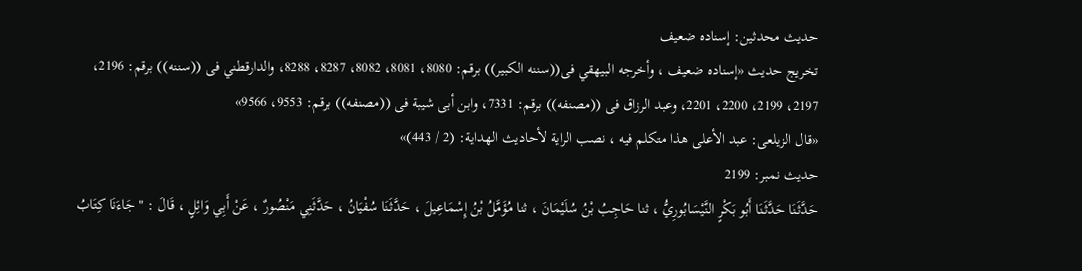حدیث محدثین: إسناده ضعيف
تخریج حدیث «إسناده ضعيف ، وأخرجه البيهقي فى((سننه الكبير)) برقم: 8080، 8081، 8082، 8287، 8288، والدارقطني فى ((سننه)) برقم: 2196، 2197، 2199، 2200، 2201، وعبد الرزاق فى ((مصنفه)) برقم: 7331، وابن أبى شيبة فى ((مصنفه)) برقم: 9553، 9566»
«قال الزیلعی: عبد الأعلى هذا متكلم فيه ، نصب الراية لأحاديث الهداية: (2 / 443)»
حدیث نمبر: 2199
حَدَّثَنَا حَدَّثَنَا أَبُو بَكْرٍ النَّيْسَابُورِيُّ ، ثنا حَاجِبُ بْنُ سُلَيْمَانَ ، ثنا مُؤَمَّلُ بْنُ إِسْمَاعِيلَ ، حَدَّثَنَا سُفْيَانُ ، حَدَّثَنِي مَنْصُورٌ ، عَنْ أَبِي وَائِلٍ ، قَالَ : " جَاءَنَا كِتَابُ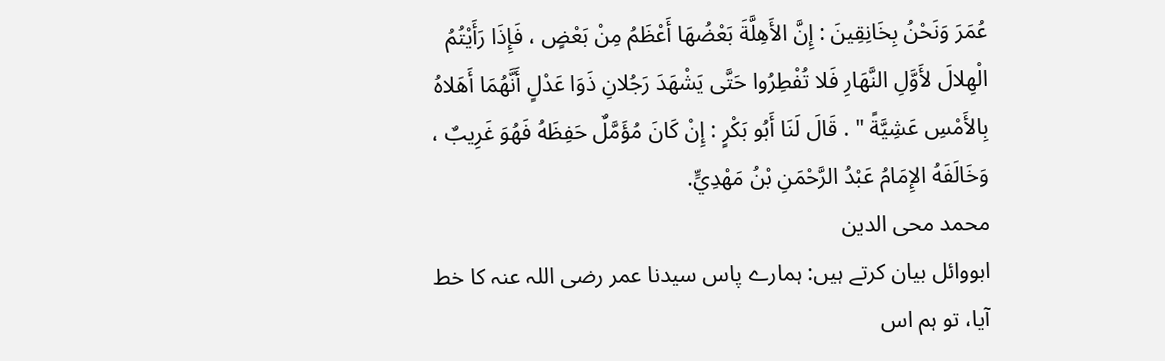عُمَرَ وَنَحْنُ بِخَانِقِينَ : إِنَّ الأَهِلَّةَ بَعْضُهَا أَعْظَمُ مِنْ بَعْضٍ ، فَإِذَا رَأَيْتُمُ الْهِلالَ لأَوَّلِ النَّهَارِ فَلا تُفْطِرُوا حَتَّى يَشْهَدَ رَجُلانِ ذَوَا عَدْلٍ أَنَّهُمَا أَهَلاهُ بِالأَمْسِ عَشِيَّةً " . قَالَ لَنَا أَبُو بَكْرٍ : إِنْ كَانَ مُؤَمَّلٌ حَفِظَهُ فَهُوَ غَرِيبٌ ، وَخَالَفَهُ الإِمَامُ عَبْدُ الرَّحْمَنِ بْنُ مَهْدِيٍّ.
محمد محی الدین
ابووائل بیان کرتے ہیں: ہمارے پاس سیدنا عمر رضی اللہ عنہ کا خط آیا، تو ہم اس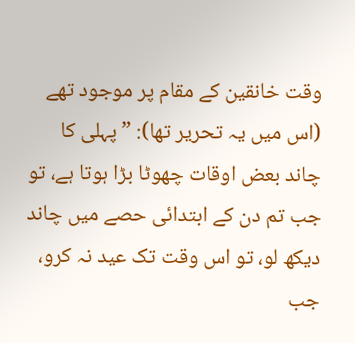وقت خانقین کے مقام پر موجود تھے (اس میں یہ تحریر تھا): ”پہلی کا چاند بعض اوقات چھوٹا بڑا ہوتا ہے، تو جب تم دن کے ابتدائی حصے میں چاند دیکھ لو، تو اس وقت تک عید نہ کرو، جب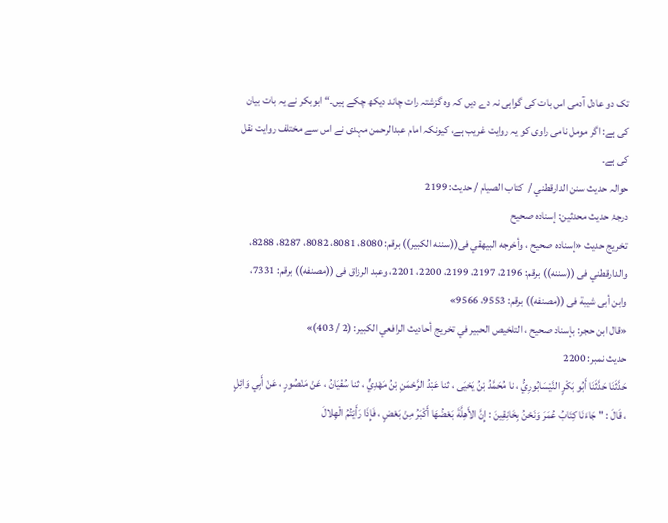تک دو عادل آدمی اس بات کی گواہی نہ دے دیں کہ وہ گزشتہ رات چاند دیکھ چکے ہیں۔“ ابوبکر نے یہ بات بیان کی ہے: اگر مومل نامی راوی کو یہ روایت غریب ہے، کیونکہ امام عبدالرحمن مہدی نے اس سے مختلف روایت نقل کی ہے۔
حوالہ حدیث سنن الدارقطني /  كتاب الصيام / حدیث: 2199
درجۂ حدیث محدثین: إسناده صحيح
تخریج حدیث «إسناده صحيح ، وأخرجه البيهقي فى((سننه الكبير)) برقم: 8080، 8081، 8082، 8287، 8288، والدارقطني فى ((سننه)) برقم: 2196، 2197، 2199، 2200، 2201، وعبد الرزاق فى ((مصنفه)) برقم: 7331، وابن أبى شيبة فى ((مصنفه)) برقم: 9553، 9566»
«قال ابن حجر: بإسناد صحيح ، التلخيص الحبير في تخريج أحاديث الرافعي الكبير: (2 / 403)»
حدیث نمبر: 2200
حَدَّثَنَا حَدَّثَنَا أَبُو بَكْرٍ النَّيْسَابُورِيُّ ، نا مُحَمَّدُ بْنُ يَحْيَى ، ثنا عَبْدُ الرَّحْمَنِ بْنُ مَهْدِيٍّ ، ثنا سُفْيَانُ ، عَنْ مَنْصُورٍ ، عَنْ أَبِي وَائِلٍ ، قَالَ : " جَاءَنَا كِتَابُ عُمَرَ وَنَحْنُ بِخَانِقِينَ : إِنَّ الأَهِلَّةَ بَعْضُهَا أَكْبَرُ مِنْ بَعْضٍ ، فَإِذَا رَأَيْتُمُ الْهِلالَ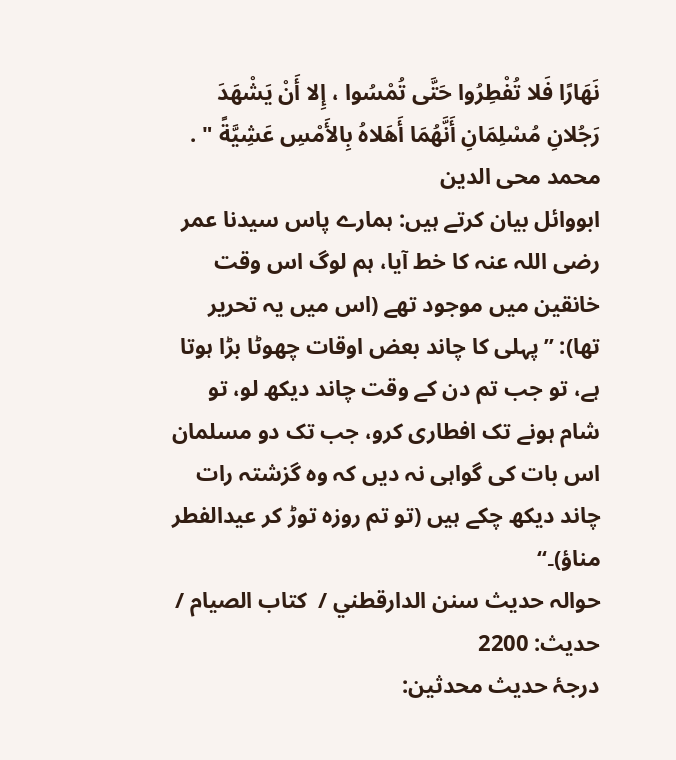نَهَارًا فَلا تُفْطِرُوا حَتَّى تُمْسُوا ، إِلا أَنْ يَشْهَدَ رَجُلانِ مُسْلِمَانِ أَنَّهُمَا أَهَلاهُ بِالأَمْسِ عَشِيَّةً " .
محمد محی الدین
ابووائل بیان کرتے ہیں: ہمارے پاس سیدنا عمر رضی اللہ عنہ کا خط آیا، ہم لوگ اس وقت خانقین میں موجود تھے (اس میں یہ تحریر تھا): ”پہلی کا چاند بعض اوقات چھوٹا بڑا ہوتا ہے، تو جب تم دن کے وقت چاند دیکھ لو، تو شام ہونے تک افطاری کرو، جب تک دو مسلمان اس بات کی گواہی نہ دیں کہ وہ گزشتہ رات چاند دیکھ چکے ہیں (تو تم روزہ توڑ کر عیدالفطر مناؤ)۔“
حوالہ حدیث سنن الدارقطني /  كتاب الصيام / حدیث: 2200
درجۂ حدیث محدثین: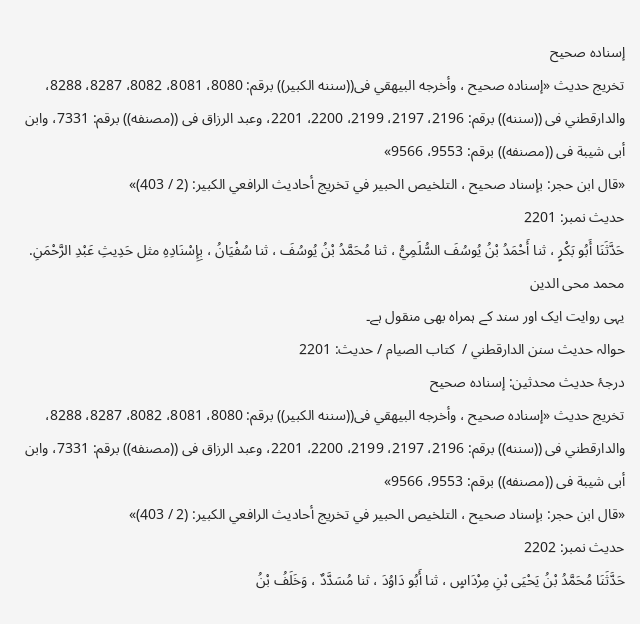إسناده صحيح
تخریج حدیث «إسناده صحيح ، وأخرجه البيهقي فى((سننه الكبير)) برقم: 8080، 8081، 8082، 8287، 8288، والدارقطني فى ((سننه)) برقم: 2196، 2197، 2199، 2200، 2201، وعبد الرزاق فى ((مصنفه)) برقم: 7331، وابن أبى شيبة فى ((مصنفه)) برقم: 9553، 9566»
«قال ابن حجر: بإسناد صحيح ، التلخيص الحبير في تخريج أحاديث الرافعي الكبير: (2 / 403)»
حدیث نمبر: 2201
حَدَّثَنَا أَبُو بَكْرٍ ، ثنا أَحْمَدُ بْنُ يُوسُفَ السُّلَمِيُّ ، ثنا مُحَمَّدُ بْنُ يُوسُفَ ، ثنا سُفْيَانُ ، بِإِسْنَادِهِ مثل حَدِيثِ عَبْدِ الرَّحْمَنِ.
محمد محی الدین
یہی روایت ایک اور سند کے ہمراہ بھی منقول ہے۔
حوالہ حدیث سنن الدارقطني /  كتاب الصيام / حدیث: 2201
درجۂ حدیث محدثین: إسناده صحيح
تخریج حدیث «إسناده صحيح ، وأخرجه البيهقي فى((سننه الكبير)) برقم: 8080، 8081، 8082، 8287، 8288، والدارقطني فى ((سننه)) برقم: 2196، 2197، 2199، 2200، 2201، وعبد الرزاق فى ((مصنفه)) برقم: 7331، وابن أبى شيبة فى ((مصنفه)) برقم: 9553، 9566»
«قال ابن حجر: بإسناد صحيح ، التلخيص الحبير في تخريج أحاديث الرافعي الكبير: (2 / 403)»
حدیث نمبر: 2202
حَدَّثَنَا مُحَمَّدُ بْنُ يَحْيَى بْنِ مِرْدَاسٍ ، ثنا أَبُو دَاوُدَ ، ثنا مُسَدَّدٌ ، وَخَلَفُ بْنُ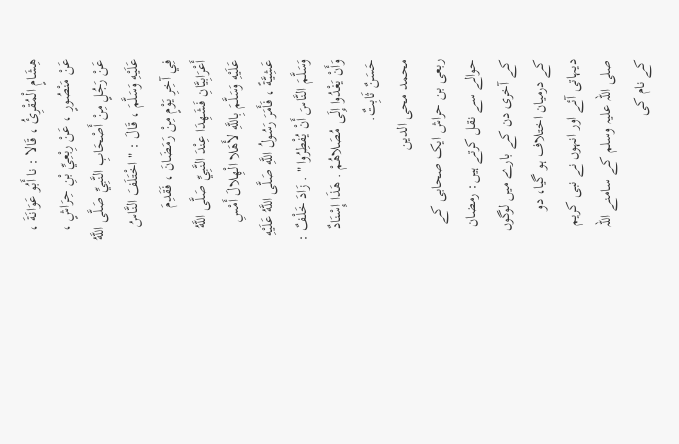هِشَامٍ الْمُقْرِئُ ، قَالا : نا أَبُو عَوَانَةَ ، عَنْ مَنْصُورٍ ، عَنْ رِبْعِيِّ بْنِ حِرَاشٍ ، عَنْ رَجُلٍ مِنْ أَصْحَابِ النَّبِيِّ صَلَّى اللَّهُ عَلَيْهِ وَسَلَّمَ ، قَالَ : " اخْتَلَفَ النَّاسُ فِي آخِرِ يَوْمٍ مِنْ رَمَضَانَ ، فَقَدِمَ أَعْرَابِيَّانِ فَشَهِدَا عِنْدَ النَّبِيِّ صَلَّى اللَّهُ عَلَيْهِ وَسَلَّمَ بِاللَّهِ لأَهَلا الْهِلالَ أَمْسِ عَشِيَّةً ، فَأَمَرَ رَسُولُ اللَّهِ صَلَّى اللَّهُ عَلَيْهِ وَسَلَّمَ النَّاسَ أَنْ يُفْطِرُوا " . زَادَ خَلْفٌ : وَأَنْ يَغْدُوا إِلَى مُصَلاهُمْ . هَذَا إِسْنَادٌ حَسَنٌ ثَابِتٌ.
محمد محی الدین
ربعی بن حراش ایک صحابی کے حوالے سے نقل کرتے ہیں: رمضان کے آخری دن کے بارے میں لوگوں کے درمیان اختلاف ہو گیا، دو دیہاتی آئے اور انہوں نے نبی کریم صلی اللہ علیہ وسلم کے سامنے اللہ کے نام کی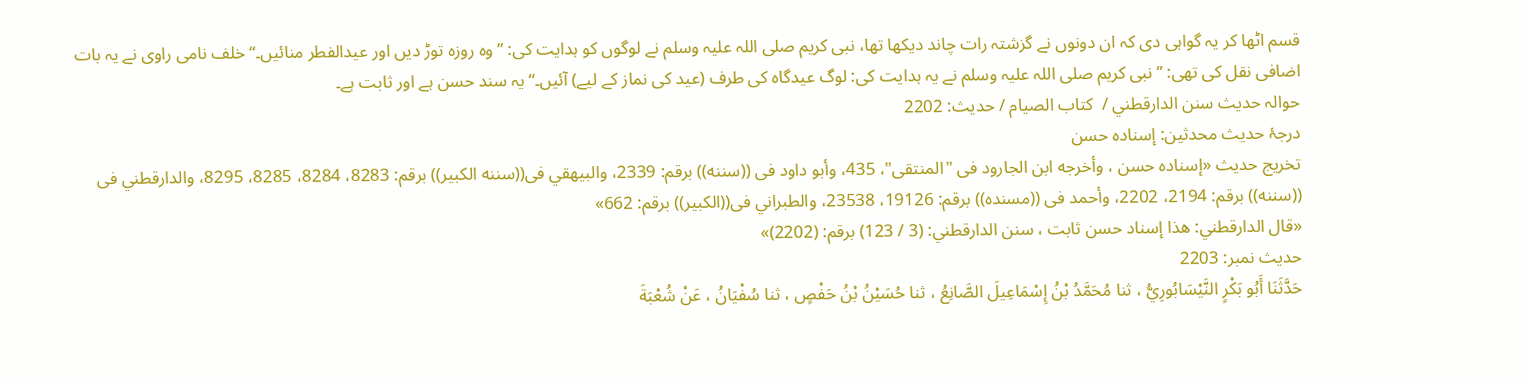قسم اٹھا کر یہ گواہی دی کہ ان دونوں نے گزشتہ رات چاند دیکھا تھا، نبی کریم صلی اللہ علیہ وسلم نے لوگوں کو ہدایت کی: ”وہ روزہ توڑ دیں اور عیدالفطر منائیں۔“ خلف نامی راوی نے یہ بات اضافی نقل کی تھی: ”نبی کریم صلی اللہ علیہ وسلم نے یہ ہدایت کی: لوگ عیدگاہ کی طرف (عید کی نماز کے لیے) آئیں۔“ یہ سند حسن ہے اور ثابت ہے۔
حوالہ حدیث سنن الدارقطني /  كتاب الصيام / حدیث: 2202
درجۂ حدیث محدثین: إسناده حسن
تخریج حدیث «إسناده حسن ، وأخرجه ابن الجارود فى "المنتقى"، 435، وأبو داود فى ((سننه)) برقم: 2339، والبيهقي فى((سننه الكبير)) برقم: 8283، 8284، 8285، 8295، والدارقطني فى ((سننه)) برقم: 2194، 2202، وأحمد فى ((مسنده)) برقم: 19126، 23538، والطبراني فى((الكبير)) برقم: 662»
«قال الدارقطني: هذا إسناد حسن ثابت ، سنن الدارقطني: (3 / 123) برقم: (2202)»
حدیث نمبر: 2203
حَدَّثَنَا أَبُو بَكْرٍ النَّيْسَابُورِيُّ ، ثنا مُحَمَّدُ بْنُ إِسْمَاعِيلَ الصَّانِعُ ، ثنا حُسَيْنُ بْنُ حَفْصٍ ، ثنا سُفْيَانُ ، عَنْ شُعْبَةَ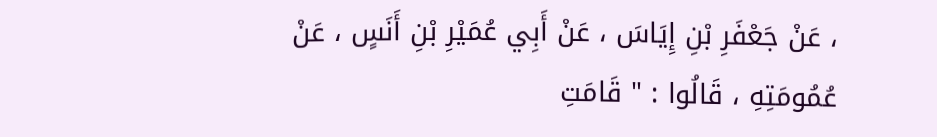، عَنْ جَعْفَرِ بْنِ إِيَاسَ ، عَنْ أَبِي عُمَيْرِ بْنِ أَنَسٍ ، عَنْ عُمُومَتِهِ ، قَالُوا : " قَامَتِ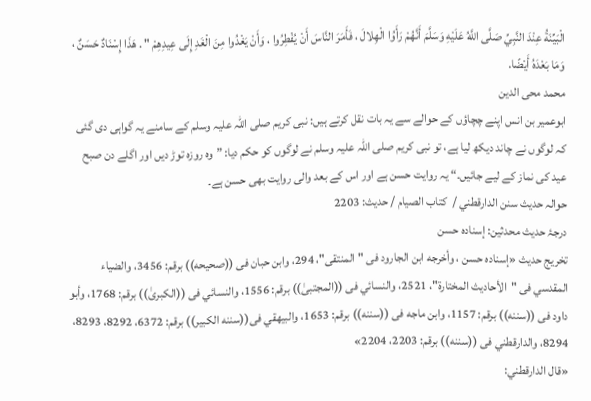الْبَيِّنَةُ عِنْدَ النَّبِيِّ صَلَّى اللَّهُ عَلَيْهِ وَسَلَّمَ أَنَّهُمْ رَأَوُا الْهِلالَ ، فَأَمَرَ النَّاسَ أَنْ يُفْطِرُوا ، وَأَنْ يَغْدُوا مِنَ الْغَدِ إِلَى عِيدِهِمْ " . هَذَا إِسْنَادٌ حَسَنٌ ، وَمَا بَعْدَهُ أَيْضًا.
محمد محی الدین
ابوعمیر بن انس اپنے چچاؤں کے حوالے سے یہ بات نقل کرتے ہیں: نبی کریم صلی اللہ علیہ وسلم کے سامنے یہ گواہی دی گئی کہ لوگوں نے چاند دیکھ لیا ہے، تو نبی کریم صلی اللہ علیہ وسلم نے لوگوں کو حکم دیا: ”وہ روزہ توڑ دیں اور اگلے دن صبح عید کی نماز کے لیے جائیں۔“ یہ روایت حسن ہے اور اس کے بعد والی روایت بھی حسن ہے۔
حوالہ حدیث سنن الدارقطني /  كتاب الصيام / حدیث: 2203
درجۂ حدیث محدثین: إسناده حسن
تخریج حدیث «إسناده حسن ، وأخرجه ابن الجارود فى "المنتقى"، 294، وابن حبان فى ((صحيحه)) برقم: 3456، والضياء المقدسي فى "الأحاديث المختارة"، 2521، والنسائي فى ((المجتبیٰ)) برقم: 1556، والنسائي فى ((الكبریٰ)) برقم: 1768، وأبو داود فى ((سننه)) برقم: 1157، وابن ماجه فى ((سننه)) برقم: 1653، والبيهقي فى((سننه الكبير)) برقم: 6372، 8292، 8293، 8294، والدارقطني فى ((سننه)) برقم: 2203، 2204»
«قال الدارقطني: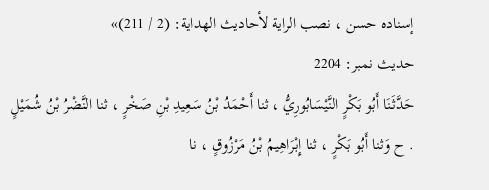إسناده حسن ، نصب الراية لأحاديث الهداية: (2 / 211)»
حدیث نمبر: 2204
حَدَّثَنَا أَبُو بَكْرٍ النَّيْسَابُورِيُّ ، ثنا أَحْمَدُ بْنُ سَعِيدِ بْنِ صَخْرٍ ، ثنا النَّضْرُ بْنُ شُمَيْلٍ . ح وَثنا أَبُو بَكْرٍ ، ثنا إِبْرَاهِيمُ بْنُ مَرْزُوقٍ ، نا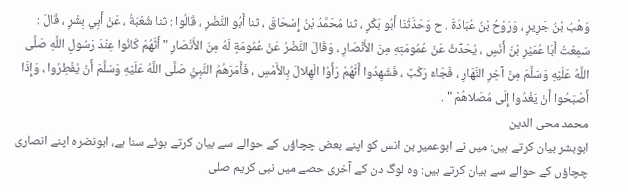وَهْبُ بْنُ جَرِيرٍ ، وَرَوْحُ بْنُ عُبَادَةَ . ح وَحَدَّثَنَا أَبُو بَكْرٍ ، ثنا مُحَمَّدُ بْنُ إِسْحَاقَ ، ثنا أَبُو النَّضْرِ ، قَالُوا : ثنا شُعْبَةُ ، عَنْ أَبِي بِشْرٍ ، قَالَ : سَمِعْتُ أَبَا عُمَيْرِ بْنَ أَنَسٍ ، يُحَدِّثُ عَنْ عُمُومَتِهِ مِنَ الأَنْصَارِ ، وَقَالَ النَّضْرُ عَنْ عُمُومَةٍ لَهُ مِنَ الأَنْصَارِ " أَنَّهُمْ كَانُوا عِنْدَ رَسُولِ اللَّهِ صَلَّى اللَّهُ عَلَيْهِ وَسَلَّمَ مِنْ آخِرِ النَّهَارِ ، فَجَاءَ رَكْبٌ ، فَشَهِدُوا أَنَّهُمْ رَأَوُا الْهِلالَ بِالأَمْسِ ، فَأَمَرَهُمُ النَّبِيُّ صَلَّى اللَّهُ عَلَيْهِ وَسَلَّمَ أَنْ يُفْطِرُوا ، وَإِذَا أَصْبَحُوا أَنْ يَغْدُوا إِلَى مُصَلاهُمْ " .
محمد محی الدین
ابوبشر بیان کرتے ہیں: میں نے ابوعمیر بن انس کو اپنے بعض چچاؤں کے حوالے سے بیان کرتے ہوئے سنا ہے، ابونضرہ اپنے انصاری چچاؤں کے حوالے سے بیان کرتے ہیں: وہ لوگ دن کے آخری حصے میں نبی کریم صلی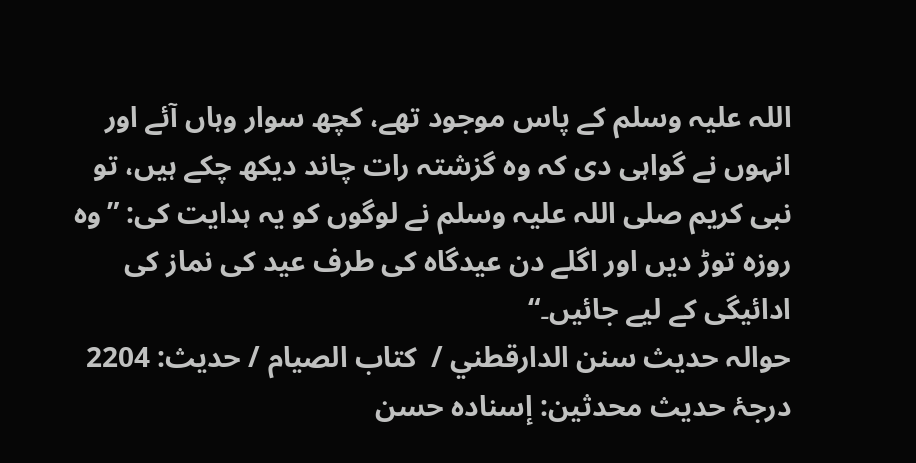اللہ علیہ وسلم کے پاس موجود تھے، کچھ سوار وہاں آئے اور انہوں نے گواہی دی کہ وہ گزشتہ رات چاند دیکھ چکے ہیں، تو نبی کریم صلی اللہ علیہ وسلم نے لوگوں کو یہ ہدایت کی: ”وہ روزہ توڑ دیں اور اگلے دن عیدگاہ کی طرف عید کی نماز کی ادائیگی کے لیے جائیں۔“
حوالہ حدیث سنن الدارقطني /  كتاب الصيام / حدیث: 2204
درجۂ حدیث محدثین: إسناده حسن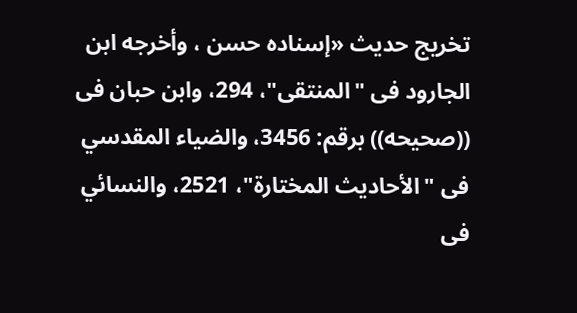تخریج حدیث «إسناده حسن ، وأخرجه ابن الجارود فى "المنتقى"، 294، وابن حبان فى ((صحيحه)) برقم: 3456، والضياء المقدسي فى "الأحاديث المختارة"، 2521، والنسائي فى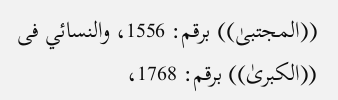((المجتبیٰ)) برقم: 1556، والنسائي فى ((الكبریٰ)) برقم: 1768،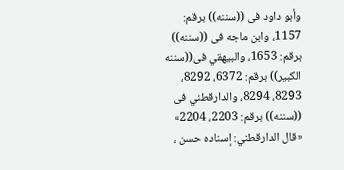وأبو داود فى ((سننه)) برقم: 1157، وابن ماجه فى ((سننه)) برقم: 1653، والبيهقي فى((سننه الكبير)) برقم: 6372، 8292، 8293، 8294، والدارقطني فى ((سننه)) برقم: 2203، 2204»
«قال الدارقطني: إسناده حسن ،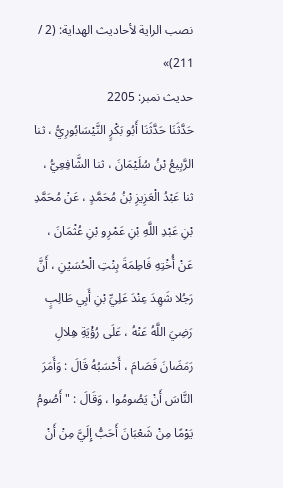نصب الراية لأحاديث الهداية: (2 / 211)»
حدیث نمبر: 2205
حَدَّثَنَا حَدَّثَنَا أَبُو بَكْرٍ النَّيْسَابُورِيُّ ، ثنا الرَّبِيعُ بْنُ سُلَيْمَانَ ، ثنا الشَّافِعِيُّ ، ثنا عَبْدُ الْعَزِيزِ بْنُ مُحَمَّدٍ ، عَنْ مُحَمَّدِ بْنِ عَبْدِ اللَّهِ بْنِ عَمْرِو بْنِ عُثْمَانَ ، عَنْ أُخْتِهِ فَاطِمَةَ بِنْتِ الْحُسَيْنِ ، أَنَّ رَجُلا شَهِدَ عِنْدَ عَلِيِّ بْنِ أَبِي طَالِبٍ رَضِيَ اللَّهُ عَنْهُ ، عَلَى رُؤْيَةِ هِلالِ رَمَضَانَ فَصَامَ ، أَحْسَبُهُ قَالَ : وَأَمَرَ النَّاسَ أَنْ يَصُومُوا ، وَقَالَ : " أَصُومُ يَوْمًا مِنْ شَعْبَانَ أَحَبُّ إِلَيَّ مِنْ أَنْ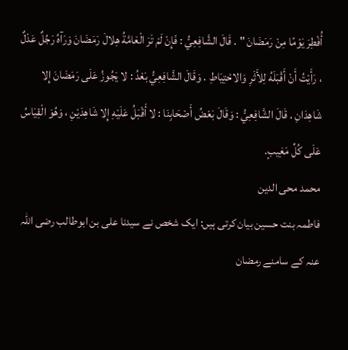أُفْطِرَ يَوْمًا مِنْ رَمَضَانَ " . قَالَ الشَّافِعِيُّ : فَإِنْ لَمْ تَرَ الْعَامَّةُ هِلالَ رَمَضَانَ وَرَآهُ رَجُلٌ عَدْلٌ ، رَأَيْتُ أَنْ أَقْبَلَهُ لِلأَثَرِ وَالاحْتِيَاطِ . وَقَالَ الشَّافِعِيُّ بَعْدُ : لا يَجُوزُ عَلَى رَمَضَانَ إِلا شَاهِدَانِ . قَالَ الشَّافِعِيُّ : وَقَالَ بَعْضُ أَصْحَابِنَا : لا أَقْبَلُ عَلَيْهِ إِلا شَاهِدَيْنِ ، وَهُوَ الْقِيَاسُ عَلَى كُلِّ مَغِيبٍ.
محمد محی الدین
فاطمہ بنت حسین بیان کرتی ہیں: ایک شخص نے سیدنا علی بن ابوطالب رضی اللہ عنہ کے سامنے رمضان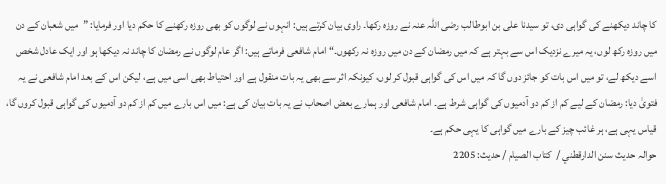کا چاند دیکھنے کی گواہی دی، تو سیدنا علی بن ابوطالب رضی اللہ عنہ نے روزہ رکھا۔ راوی بیان کرتے ہیں: انہوں نے لوگوں کو بھی روزہ رکھنے کا حکم دیا اور فرمایا: ”میں شعبان کے دن میں روزہ رکھ لوں، یہ میرے نزدیک اس سے بہتر ہے کہ میں رمضان کے دن میں روزہ نہ رکھوں۔“ امام شافعی فرماتے ہیں: اگر عام لوگوں نے رمضان کا چاند نہ دیکھا ہو اور ایک عادل شخص اسے دیکھ لے، تو میں اس بات کو جائز دوں گا کہ میں اس کی گواہی قبول کر لوں، کیونکہ اثر سے بھی یہ بات منقول ہے اور احتیاط بھی اسی میں ہے، لیکن اس کے بعد امام شافعی نے یہ فتویٰ دیا: رمضان کے لیے کم از کم دو آدمیوں کی گواہی شرط ہے۔ امام شافعی اور ہمارے بعض اصحاب نے یہ بات بیان کی ہے: میں اس بارے میں کم از کم دو آدمیوں کی گواہی قبول کروں گا، قیاس یہی ہے، ہر غائب چیز کے بارے میں گواہی کا یہی حکم ہے۔
حوالہ حدیث سنن الدارقطني /  كتاب الصيام / حدیث: 2205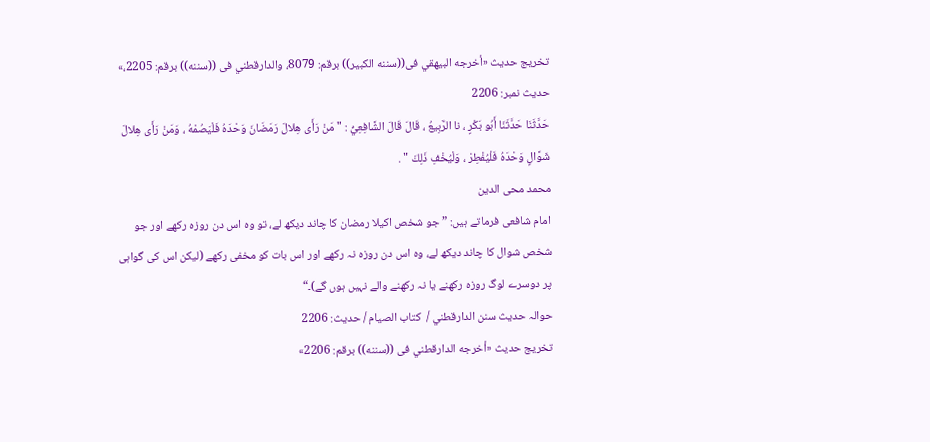تخریج حدیث «أخرجه البيهقي فى((سننه الكبير)) برقم: 8079، والدارقطني فى ((سننه)) برقم: 2205،»
حدیث نمبر: 2206
حَدَّثَنَا حَدَّثَنَا أَبُو بَكْرٍ ، نا الرَّبِيعُ ، قَالَ قَالَ الشَّافِعِيُّ : " مَنْ رَأَى هِلالَ رَمَضَانَ وَحْدَهُ فَلْيَصُمْهُ ، وَمَنْ رَأَى هِلالَ شَوَّالٍ وَحْدَهُ فَلْيُفْطِرْ ، وَلْيُخْفِ ذَلِكَ " .
محمد محی الدین
امام شافعی فرماتے ہیں: ”جو شخص اکیلا رمضان کا چاند دیکھ لے، تو وہ اس دن روزہ رکھے اور جو شخص شوال کا چاند دیکھ لے، وہ اس دن روزہ نہ رکھے اور اس بات کو مخفی رکھے (لیکن اس کی گواہی پر دوسرے لوگ روزہ رکھنے یا نہ رکھنے والے نہیں ہوں گے)۔“
حوالہ حدیث سنن الدارقطني /  كتاب الصيام / حدیث: 2206
تخریج حدیث «أخرجه الدارقطني فى ((سننه)) برقم: 2206»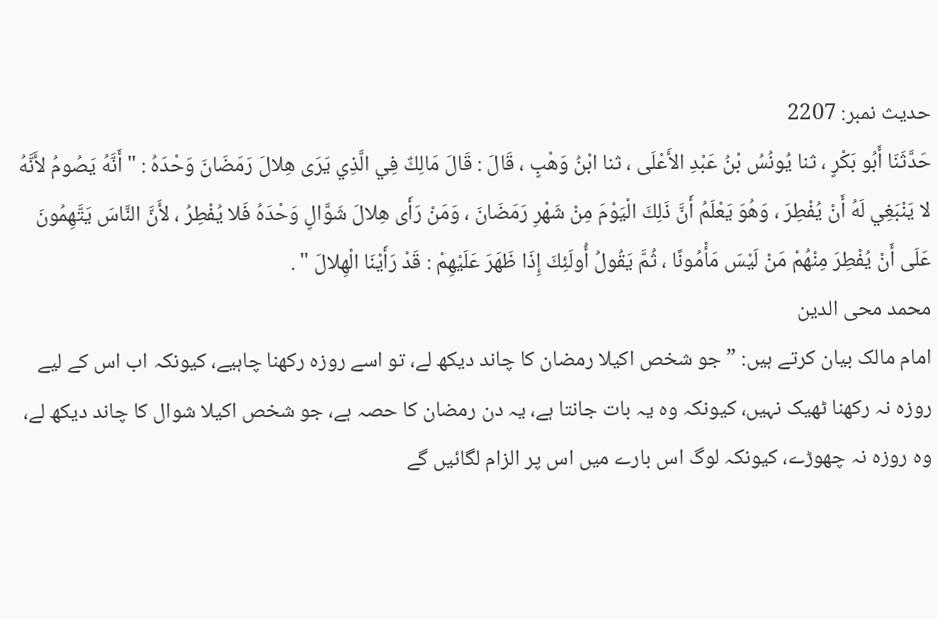حدیث نمبر: 2207
حَدَّثَنَا أَبُو بَكْرٍ ، ثنا يُونُسُ بْنُ عَبْدِ الأَعْلَى ، ثنا ابْنُ وَهْبٍ ، قَالَ : قَالَ مَالِكٌ فِي الَّذِي يَرَى هِلالَ رَمَضَانَ وَحْدَهُ : " أَنَّهُ يَصُومُ لأَنَّهُ لا يَنْبَغِي لَهُ أَنْ يُفْطِرَ ، وَهُوَ يَعْلَمُ أَنَّ ذَلِكَ الْيَوْمَ مِنْ شَهْرِ رَمَضَانَ ، وَمَنْ رَأَى هِلالَ شَوَّالٍ وَحْدَهُ فَلا يُفْطِرُ ، لأَنَّ النَّاسَ يَتَّهِمُونَ عَلَى أَنْ يُفْطِرَ مِنْهُمْ مَنْ لَيْسَ مَأْمُونًا ، ثُمَّ يَقُولُ أُولَئِكَ إِذَا ظَهَرَ عَلَيْهِمْ : قَدْ رَأَيْنَا الْهِلالَ " .
محمد محی الدین
امام مالک بیان کرتے ہیں: ”جو شخص اکیلا رمضان کا چاند دیکھ لے، تو اسے روزہ رکھنا چاہیے، کیونکہ اب اس کے لیے روزہ نہ رکھنا ٹھیک نہیں، کیونکہ وہ یہ بات جانتا ہے، یہ دن رمضان کا حصہ ہے، جو شخص اکیلا شوال کا چاند دیکھ لے، وہ روزہ نہ چھوڑے، کیونکہ لوگ اس بارے میں اس پر الزام لگائیں گے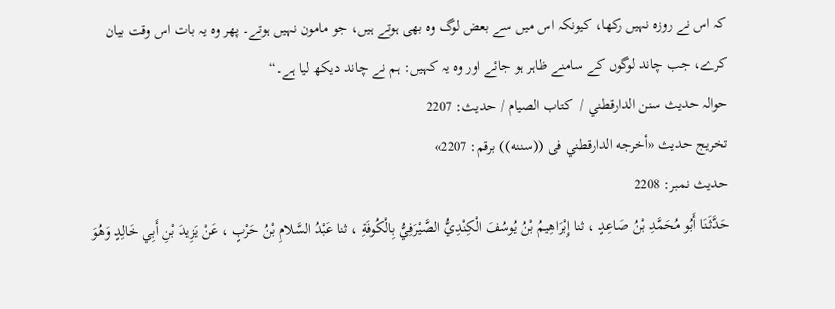کہ اس نے روزہ نہیں رکھا، کیونکہ اس میں سے بعض لوگ وہ بھی ہوتے ہیں، جو مامون نہیں ہوتے۔ پھر وہ یہ بات اس وقت بیان کرے، جب چاند لوگوں کے سامنے ظاہر ہو جائے اور وہ یہ کہیں: ہم نے چاند دیکھ لیا ہے۔“
حوالہ حدیث سنن الدارقطني /  كتاب الصيام / حدیث: 2207
تخریج حدیث «أخرجه الدارقطني فى ((سننه)) برقم: 2207»
حدیث نمبر: 2208
حَدَّثَنَا أَبُو مُحَمَّدِ بْنُ صَاعِدٍ ، ثنا إِبْرَاهِيمُ بْنُ يُوسُفَ الْكِنْدِيُّ الصَّيْرَفِيُّ بِالْكُوفَةِ ، ثنا عَبْدُ السَّلامِ بْنُ حَرْبٍ ، عَنْ يَزِيدَ بْنِ أَبِي خَالِدٍ وَهُوَ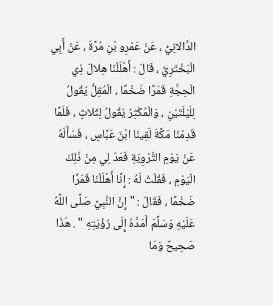الدَّالانِيُّ ، عَنْ عَمْرِو بْنِ مُرَّةَ ، عَنْ أَبِي الْبَخْتَرِيِّ ، قَالَ : أَهْلَلْنَا هِلالَ ذِي الْحِجَّةِ قَمَرًا ضَخْمًا ، الْمُقِلُّ يَقُولُ لِلَيْلَتَيْنِ ، وَالْمُكْثِرُ يَقُولُ لِثَلاثٍ ، فَلَمَّا قَدِمْنَا مَكَّةَ لَقِينَا ابْنَ عَبَّاسٍ ، فَسَأَلَهُ عَنْ يَوْمِ التَّرْوِيَةِ فَعَدّ لِي مِنْ ذَلِكَ الْيَوْمِ ، فَقُلْتُ لَهُ : إِنَّا أَهْلَلْنَا قَمَرًا ضَخْمًا ، فَقَالَ : " إِنَّ النَّبِيَّ صَلَّى اللَّهُ عَلَيْهِ وَسَلَّمَ أَمَدَّهُ إِلَى رُؤْيَتِهِ " . هَذَا صَحِيحٌ وَمَا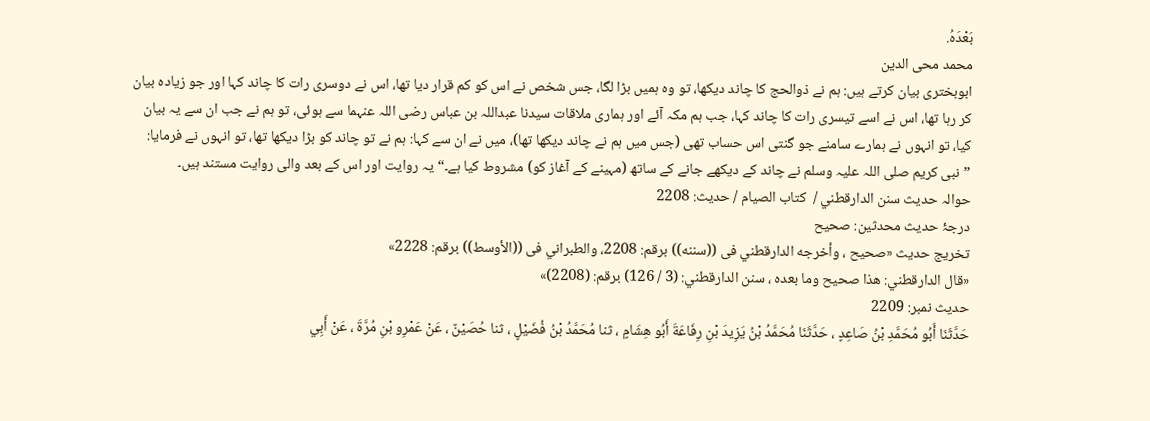بَعْدَهُ.
محمد محی الدین
ابوبختری بیان کرتے ہیں: ہم نے ذوالحج کا چاند دیکھا، تو وہ ہمیں بڑا لگا، جس شخص نے اس کو کم قرار دیا تھا، اس نے دوسری رات کا چاند کہا اور جو زیادہ بیان کر رہا تھا، اس نے اسے تیسری رات کا چاند کہا، جب ہم مکہ آئے اور ہماری ملاقات سیدنا عبداللہ بن عباس رضی اللہ عنہما سے ہوئی، تو ہم نے جب ان سے یہ بیان کیا، تو انہوں نے ہمارے سامنے جو گنتی اس حساب تھی (جس میں ہم نے چاند دیکھا تھا)، میں نے ان سے کہا: ہم نے تو چاند کو بڑا دیکھا تھا، تو انہوں نے فرمایا: ”نبی کریم صلی اللہ علیہ وسلم نے چاند کے دیکھے جانے کے ساتھ (مہینے کے آغاز کو) مشروط کیا ہے۔“ یہ روایت اور اس کے بعد والی روایت مستند ہیں۔
حوالہ حدیث سنن الدارقطني /  كتاب الصيام / حدیث: 2208
درجۂ حدیث محدثین: صحيح
تخریج حدیث «صحيح ، وأخرجه الدارقطني فى ((سننه)) برقم: 2208، والطبراني فى ((الأوسط)) برقم: 2228»
«قال الدارقطني: هذا صحيح وما بعده ، سنن الدارقطني: (3 / 126) برقم: (2208)»
حدیث نمبر: 2209
حَدَّثَنَا أَبُو مُحَمَّدِ بْنُ صَاعِدٍ ، حَدَّثَنَا مُحَمَّدُ بْنُ يَزِيدَ بْنِ رِفَاعَةَ أَبُو هِشَامٍ ، ثنا مُحَمَّدُ بْنُ فُضَيْلٍ ، ثنا حُصَيْنٌ ، عَنْ عَمْرِو بْنِ مُرَّةَ ، عَنْ أَبِي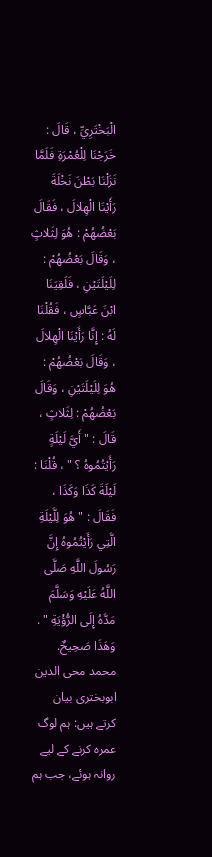الْبَخْتَرِيِّ ، قَالَ : خَرَجْنَا لِلْعُمْرَةِ فَلَمَّا نَزَلْنَا بَطْنَ نَخْلَةَ رَأَيْنَا الْهِلالَ ، فَقَالَ بَعْضُهُمْ : هُوَ لِثَلاثٍ ، وَقَالَ بَعْضُهُمْ : لِلَيْلَتَيْنِ ، فَلَقِيَنَا ابْنَ عَبَّاسٍ ، فَقُلْنَا لَهُ : إِنَّا رَأَيْنَا الْهِلالَ ، وَقَالَ بَعْضُهُمْ : هُوَ لِلَيْلَتَيْنِ ، وَقَالَ بَعْضُهُمْ : لِثَلاثٍ ، قَالَ : " أَيَّ لَيْلَةٍ رَأَيْتُمُوهُ ؟ " ، قُلْنَا : لَيْلَةَ كَذَا وَكَذَا ، فَقَالَ : " هُوَ لِلَّيْلَةِ الَّتِي رَأَيْتُمُوهُ إِنَّ رَسُولَ اللَّهِ صَلَّى اللَّهُ عَلَيْهِ وَسَلَّمَ مَدَّهُ إِلَى الرُّؤْيَةِ " . وَهَذَا صَحِيحٌ.
محمد محی الدین
ابوبختری بیان کرتے ہیں: ہم لوگ عمرہ کرنے کے لیے روانہ ہوئے، جب ہم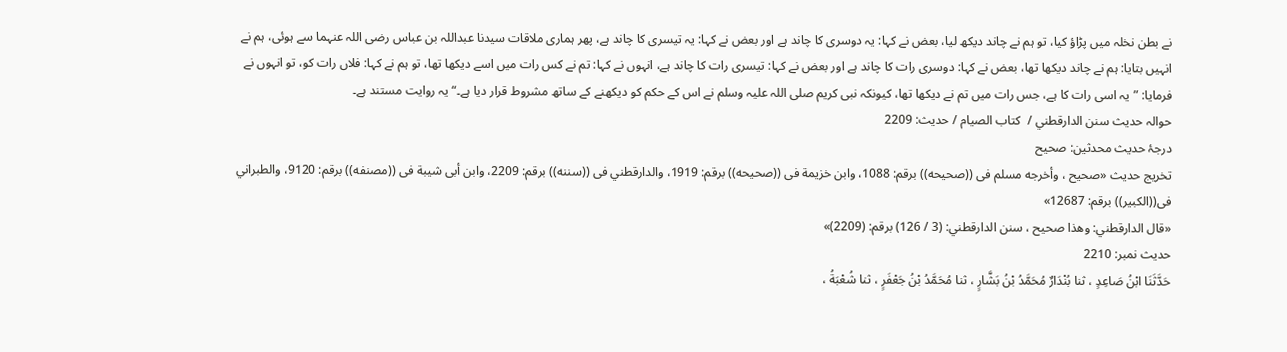نے بطن نخلہ میں پڑاؤ کیا، تو ہم نے چاند دیکھ لیا، بعض نے کہا: یہ دوسری کا چاند ہے اور بعض نے کہا: یہ تیسری کا چاند ہے، پھر ہماری ملاقات سیدنا عبداللہ بن عباس رضی اللہ عنہما سے ہوئی، ہم نے انہیں بتایا: ہم نے چاند دیکھا تھا، بعض نے کہا: دوسری رات کا چاند ہے اور بعض نے کہا: تیسری رات کا چاند ہے، انہوں نے کہا: تم نے کس رات میں اسے دیکھا تھا، تو ہم نے کہا: فلاں رات کو، تو انہوں نے فرمایا: ”یہ اسی رات کا ہے، جس رات میں تم نے دیکھا تھا، کیونکہ نبی کریم صلی اللہ علیہ وسلم نے اس کے حکم کو دیکھنے کے ساتھ مشروط قرار دیا ہے۔“ یہ روایت مستند ہے۔
حوالہ حدیث سنن الدارقطني /  كتاب الصيام / حدیث: 2209
درجۂ حدیث محدثین: صحيح
تخریج حدیث «صحيح ، وأخرجه مسلم فى ((صحيحه)) برقم: 1088، وابن خزيمة فى ((صحيحه)) برقم: 1919، والدارقطني فى ((سننه)) برقم: 2209، وابن أبى شيبة فى ((مصنفه)) برقم: 9120، والطبراني فى((الكبير)) برقم: 12687»
«قال الدارقطني: وهذا صحيح ، سنن الدارقطني: (3 / 126) برقم: (2209)»
حدیث نمبر: 2210
حَدَّثَنَا ابْنُ صَاعِدٍ ، ثنا بُنْدَارٌ مُحَمَّدُ بْنُ بَشَّارٍ ، ثنا مُحَمَّدُ بْنُ جَعْفَرٍ ، ثنا شُعْبَةُ ،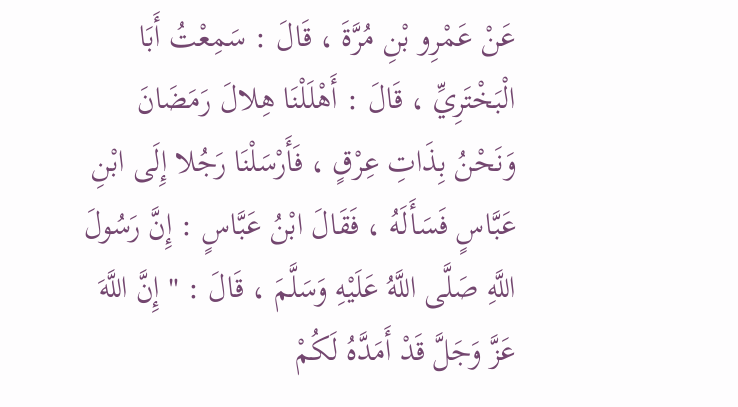عَنْ عَمْرِو بْنِ مُرَّةَ ، قَالَ : سَمِعْتُ أَبَا الْبَخْتَرِيِّ ، قَالَ : أَهْلَلْنَا هِلالَ رَمَضَانَ وَنَحْنُ بِذَاتِ عِرْقٍ ، فَأَرْسَلْنَا رَجُلا إِلَى ابْنِ عَبَّاسٍ فَسَأَلَهُ ، فَقَالَ ابْنُ عَبَّاسٍ : إِنَّ رَسُولَ اللَّهِ صَلَّى اللَّهُ عَلَيْهِ وَسَلَّمَ ، قَالَ : " إِنَّ اللَّهَ عَزَّ وَجَلَّ قَدْ أَمَدَّهُ لَكُمْ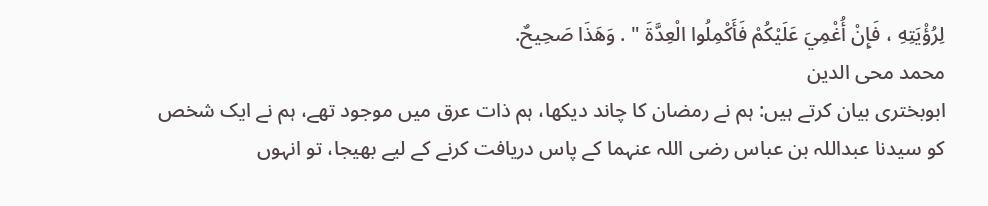لِرُؤْيَتِهِ ، فَإِنْ أُغْمِيَ عَلَيْكُمْ فَأَكْمِلُوا الْعِدَّةَ " . وَهَذَا صَحِيحٌ.
محمد محی الدین
ابوبختری بیان کرتے ہیں: ہم نے رمضان کا چاند دیکھا، ہم ذات عرق میں موجود تھے، ہم نے ایک شخص کو سیدنا عبداللہ بن عباس رضی اللہ عنہما کے پاس دریافت کرنے کے لیے بھیجا، تو انہوں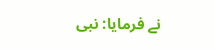نے فرمایا: نبی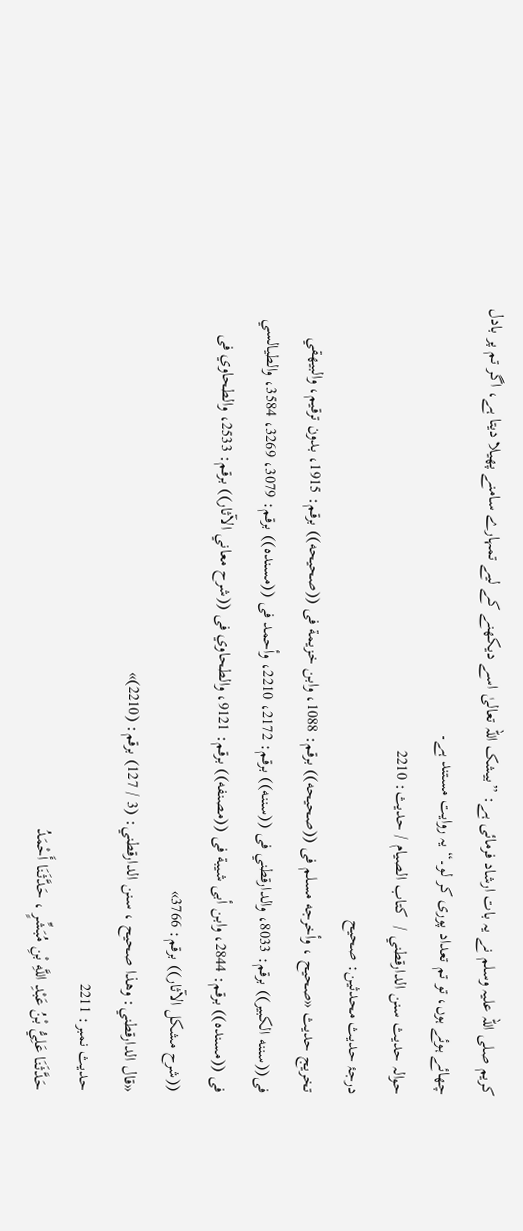کریم صلی اللہ علیہ وسلم نے یہ بات ارشاد فرمائی ہے: ”بیشک اللہ تعالیٰ اسے دیکھنے کے لیے تمہارے سامنے پھیلا دیتا ہے، اگر تم پر بادل چھائے ہوئے ہوں، تو تم تعداد پوری کر لو۔“ یہ روایت مستند ہے۔
حوالہ حدیث سنن الدارقطني /  كتاب الصيام / حدیث: 2210
درجۂ حدیث محدثین: صحيح
تخریج حدیث «صحيح ، وأخرجه مسلم فى ((صحيحه)) برقم: 1088، وابن خزيمة فى ((صحيحه)) برقم: 1915، بدون ترقيم، والبيهقي فى((سننه الكبير)) برقم: 8033، والدارقطني فى ((سننه)) برقم: 2172، 2210، وأحمد فى ((مسنده)) برقم: 3079، 3269، 3584، والطيالسي فى ((مسنده)) برقم: 2844، وابن أبى شيبة فى ((مصنفه)) برقم: 9121، والطحاوي فى ((شرح معاني الآثار)) برقم: 2533، والطحاوي فى ((شرح مشكل الآثار)) برقم: 3766»
«قال الدارقطني: وهذا صحيح ، سنن الدارقطني: (3 / 127) برقم: (2210)»
حدیث نمبر: 2211
حَدَّثَنَا عَلِيُّ بْنُ عَبْدِ اللَّهِ بْنِ مُبَشِّرٍ ، حَدَّثَنَا أَحْمَدُ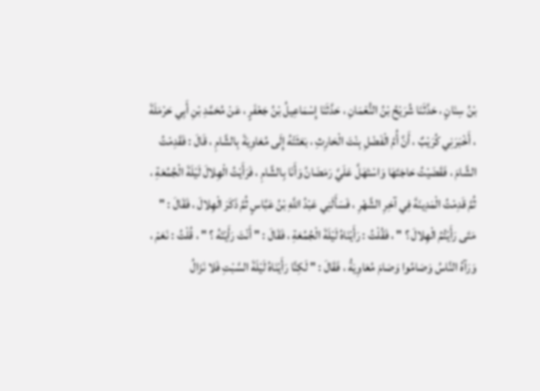بْنُ سِنَانٍ ، حَدَّثَنَا شُرَيْحُ بْنُ النُّعْمَانِ ، حَدَّثَنَا إِسْمَاعِيلُ بْنُ جَعْفَرٍ ، عَنْ مُحَمَّدِ بْنِ أَبِي حَرْمَلَةَ ، أَخْبَرَنِي كُرَيْبٌ ، أَنَّ أُمَّ الْفَضْلِ بِنْتَ الْحَارِثِ ، بَعَثَتْهُ إِلَى مُعَاوِيَةَ بِالشَّامِ ، قَالَ : فَقَدِمْتُ الشَّامَ ، فَقَضَيْتُ حَاجَتَهَا وَاسْتَهَلَّ عَلَيَّ رَمَضَانُ وَأَنَا بِالشَّامِ ، فَرَأَيْتُ الْهِلالَ لَيْلَةَ الْجُمُعَةِ ، ثُمَّ قَدِمْتُ الْمَدِينَةَ فِي آخِرِ الشَّهْرِ ، فَسَأَلَنِي عَبْدُ اللَّهِ بْنُ عَبَّاسٍ ثُمَّ ذَكَرَ الْهِلالَ ، فَقَالَ : " مَتَى رَأَيْتُمُ الْهِلالَ ؟ " ، فَقُلْتُ : رَأَيْنَاهُ لَيْلَةَ الْجُمُعَةِ ، فَقَالَ : " أَنْتَ رَأَيْتَهُ ؟ " ، قُلْتُ : نَعَمْ ، وَرَآهُ النَّاسُ وَصَامُوا وَصَامَ مُعَاوِيَةُ ، فَقَالَ : " لَكِنَّا رَأَيْنَاهُ لَيْلَةَ السَّبْتِ فَلا نَزَالُ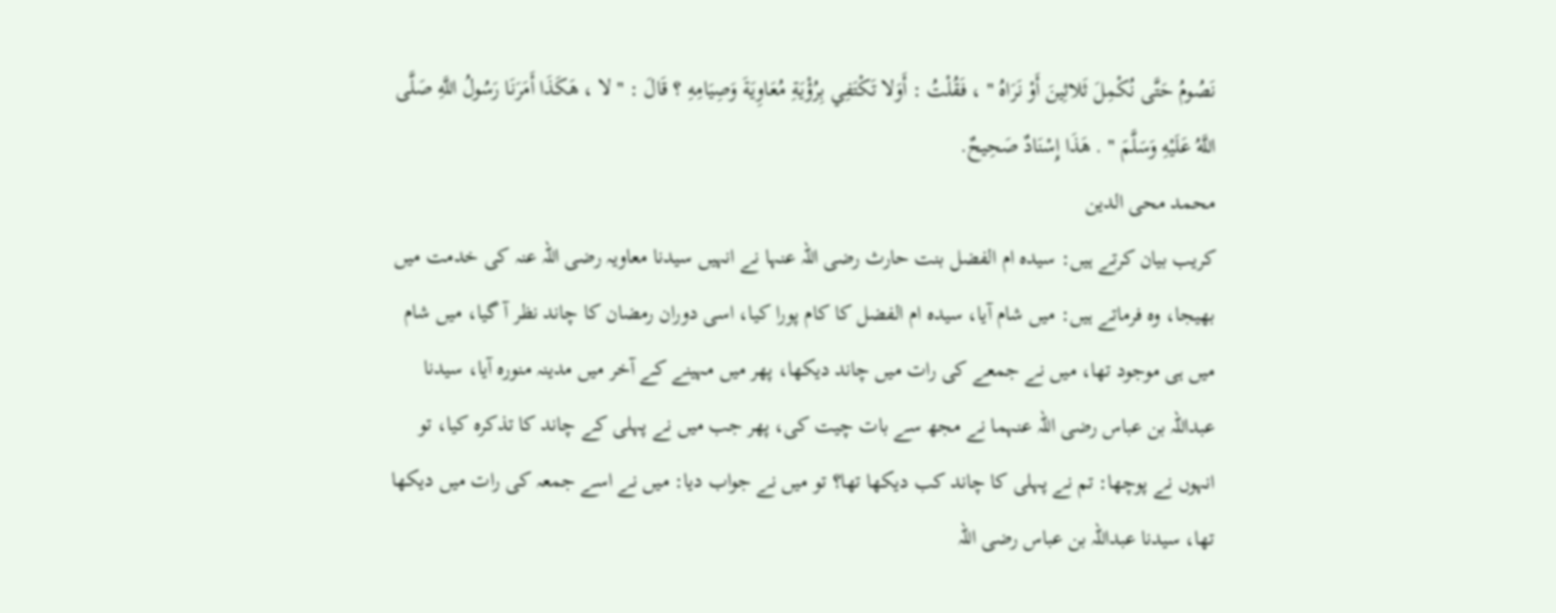نَصُومُ حَتَّى نُكْمِلَ ثَلاثِينَ أَوْ نَرَاهُ " ، فَقُلْتُ : أَوَلا تَكْتَفِي بِرُؤْيَةِ مُعَاوِيَةَ وَصِيَامِهِ ؟ قَالَ : " لا ، هَكَذَا أَمَرَنَا رَسُولُ اللَّهِ صَلَّى اللَّهُ عَلَيْهِ وَسَلَّمَ " . هَذَا إِسْنَادٌ صَحِيحٌ.
محمد محی الدین
کریب بیان کرتے ہیں: سیدہ ام الفضل بنت حارث رضی اللہ عنہا نے انہیں سیدنا معاویہ رضی اللہ عنہ کی خدمت میں بھیجا، وہ فرماتے ہیں: میں شام آیا، سیدہ ام الفضل کا کام پورا کیا، اسی دوران رمضان کا چاند نظر آ گیا، میں شام میں ہی موجود تھا، میں نے جمعے کی رات میں چاند دیکھا، پھر میں مہینے کے آخر میں مدینہ منورہ آیا، سیدنا عبداللہ بن عباس رضی اللہ عنہما نے مجھ سے بات چیت کی، پھر جب میں نے پہلی کے چاند کا تذکرہ کیا، تو انہوں نے پوچھا: تم نے پہلی کا چاند کب دیکھا تھا؟ تو میں نے جواب دیا: میں نے اسے جمعہ کی رات میں دیکھا تھا، سیدنا عبداللہ بن عباس رضی اللہ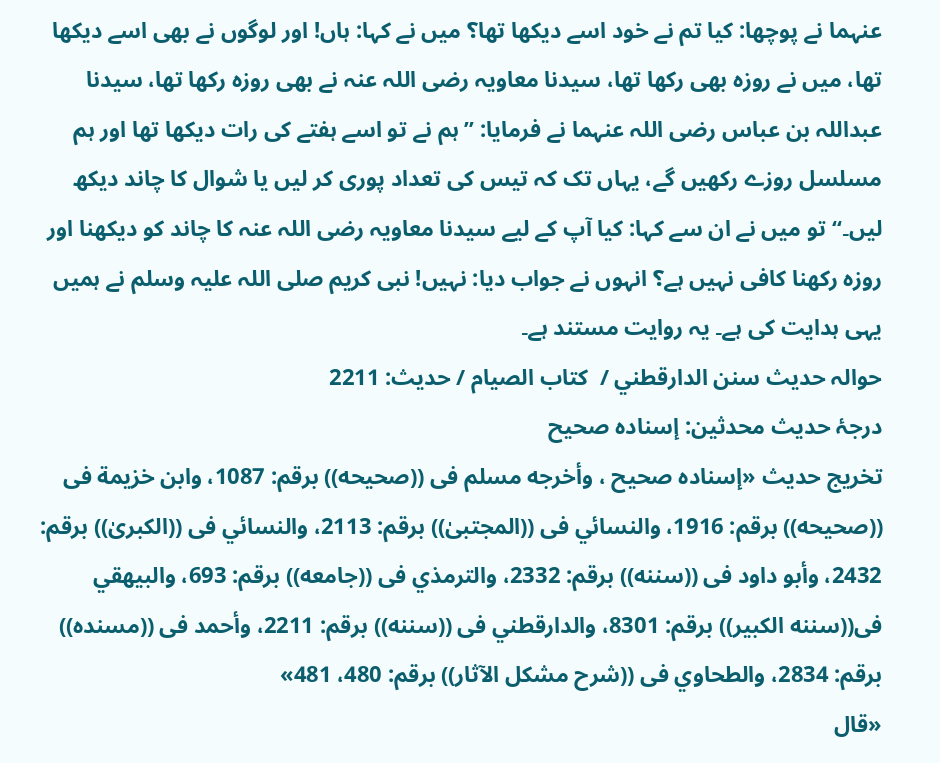عنہما نے پوچھا: کیا تم نے خود اسے دیکھا تھا؟ میں نے کہا: ہاں! اور لوگوں نے بھی اسے دیکھا تھا، میں نے روزہ بھی رکھا تھا، سیدنا معاویہ رضی اللہ عنہ نے بھی روزہ رکھا تھا، سیدنا عبداللہ بن عباس رضی اللہ عنہما نے فرمایا: ”ہم نے تو اسے ہفتے کی رات دیکھا تھا اور ہم مسلسل روزے رکھیں گے، یہاں تک کہ تیس کی تعداد پوری کر لیں یا شوال کا چاند دیکھ لیں۔“ تو میں نے ان سے کہا: کیا آپ کے لیے سیدنا معاویہ رضی اللہ عنہ کا چاند کو دیکھنا اور روزہ رکھنا کافی نہیں ہے؟ انہوں نے جواب دیا: نہیں! نبی کریم صلی اللہ علیہ وسلم نے ہمیں یہی ہدایت کی ہے۔ یہ روایت مستند ہے۔
حوالہ حدیث سنن الدارقطني /  كتاب الصيام / حدیث: 2211
درجۂ حدیث محدثین: إسناده صحيح
تخریج حدیث «إسناده صحيح ، وأخرجه مسلم فى ((صحيحه)) برقم: 1087، وابن خزيمة فى ((صحيحه)) برقم: 1916، والنسائي فى ((المجتبیٰ)) برقم: 2113، والنسائي فى ((الكبریٰ)) برقم: 2432، وأبو داود فى ((سننه)) برقم: 2332، والترمذي فى ((جامعه)) برقم: 693، والبيهقي فى((سننه الكبير)) برقم: 8301، والدارقطني فى ((سننه)) برقم: 2211، وأحمد فى ((مسنده)) برقم: 2834، والطحاوي فى ((شرح مشكل الآثار)) برقم: 480، 481»
«قال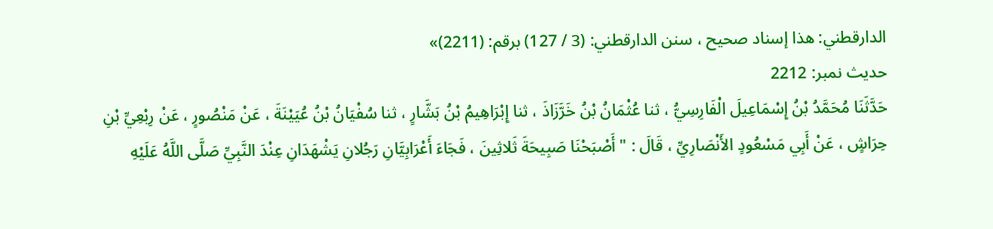الدارقطني: هذا إسناد صحيح ، سنن الدارقطني: (3 / 127) برقم: (2211)»
حدیث نمبر: 2212
حَدَّثَنَا مُحَمَّدُ بْنُ إِسْمَاعِيلَ الْفَارِسِيُّ ، ثنا عُثْمَانُ بْنُ خَرَّزَاذَ ، ثنا إِبْرَاهِيمُ بْنُ بَشَّارٍ ، ثنا سُفْيَانُ بْنُ عُيَيْنَةَ ، عَنْ مَنْصُورٍ ، عَنْ رِبْعِيِّ بْنِ حِرَاشٍ ، عَنْ أَبِي مَسْعُودٍ الأَنْصَارِيِّ ، قَالَ : " أَصْبَحْنَا صَبِيحَةَ ثَلاثِينَ ، فَجَاءَ أَعْرَابِيَّانِ رَجُلانِ يَشْهَدَانِ عِنْدَ النَّبِيِّ صَلَّى اللَّهُ عَلَيْهِ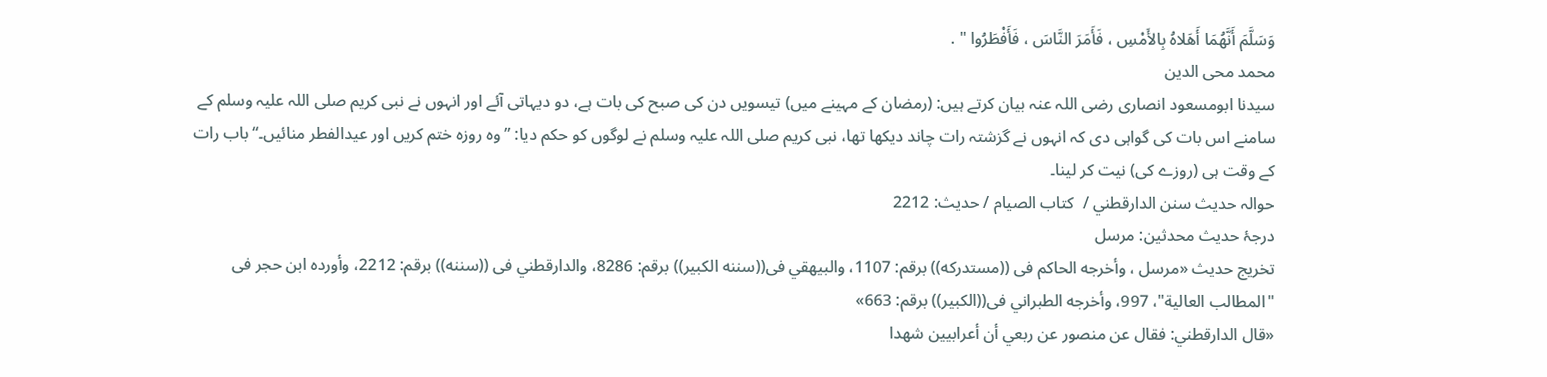وَسَلَّمَ أَنَّهُمَا أَهَلاهُ بِالأَمْسِ ، فَأَمَرَ النَّاسَ ، فَأَفْطَرُوا " .
محمد محی الدین
سیدنا ابومسعود انصاری رضی اللہ عنہ بیان کرتے ہیں: (رمضان کے مہینے میں) تیسویں دن کی صبح کی بات ہے، دو دیہاتی آئے اور انہوں نے نبی کریم صلی اللہ علیہ وسلم کے سامنے اس بات کی گواہی دی کہ انہوں نے گزشتہ رات چاند دیکھا تھا، نبی کریم صلی اللہ علیہ وسلم نے لوگوں کو حکم دیا: ”وہ روزہ ختم کریں اور عیدالفطر منائیں۔“ باب رات کے وقت ہی (روزے کی) نیت کر لینا۔
حوالہ حدیث سنن الدارقطني /  كتاب الصيام / حدیث: 2212
درجۂ حدیث محدثین: مرسل
تخریج حدیث «مرسل ، وأخرجه الحاكم فى ((مستدركه)) برقم: 1107، والبيهقي فى((سننه الكبير)) برقم: 8286، والدارقطني فى ((سننه)) برقم: 2212، وأورده ابن حجر فى "المطالب العالية"، 997، وأخرجه الطبراني فى((الكبير)) برقم: 663»
«قال الدارقطني: فقال عن منصور عن ربعي أن أعرابيين شهدا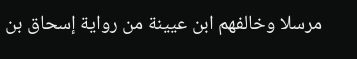مرسلا وخالفهم ابن عيينة من رواية إسحاق بن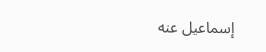إسماعيل عنه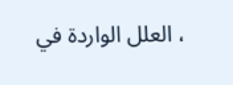، العلل الواردة في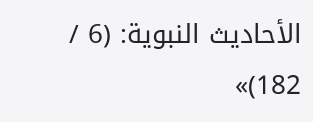الأحاديث النبوية: (6 / 182)»